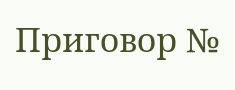Приговор №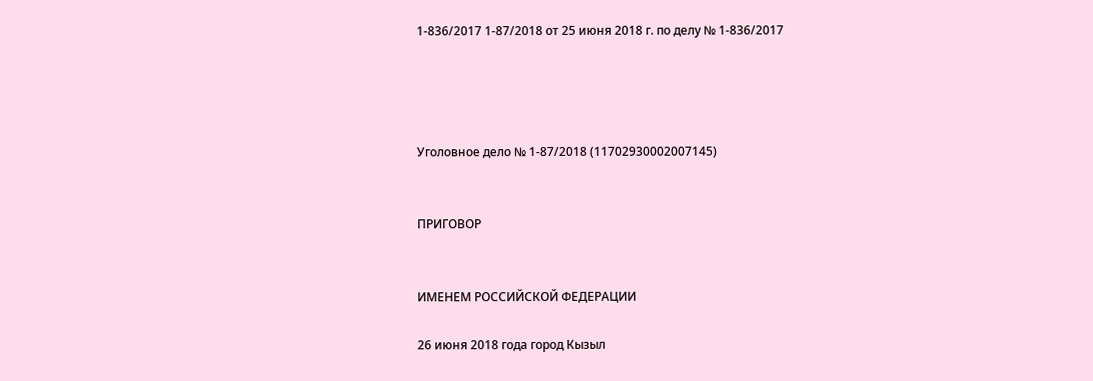1-836/2017 1-87/2018 от 25 июня 2018 г. по делу № 1-836/2017




Уголовное дело № 1-87/2018 (11702930002007145)


ПРИГОВОР


ИМЕНЕМ РОССИЙСКОЙ ФЕДЕРАЦИИ

26 июня 2018 года город Кызыл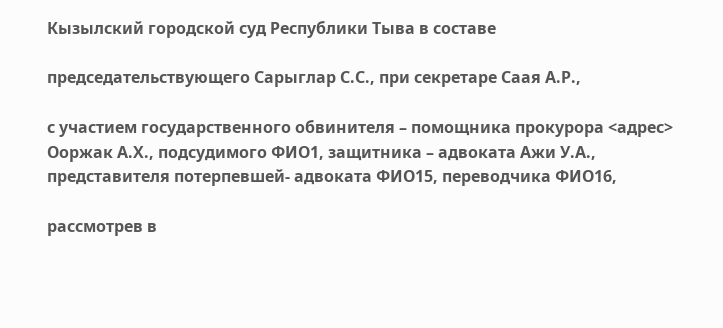Кызылский городской суд Республики Тыва в составе

председательствующего Сарыглар С.С., при секретаре Саая А.Р.,

с участием государственного обвинителя – помощника прокурора <адрес> Ооржак А.Х., подсудимого ФИО1, защитника – адвоката Ажи У.А., представителя потерпевшей- адвоката ФИО15, переводчика ФИО16,

рассмотрев в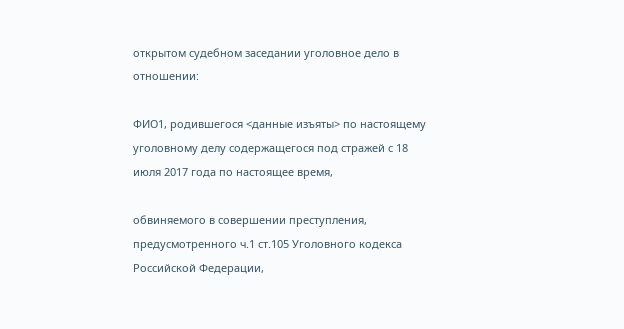открытом судебном заседании уголовное дело в отношении:

ФИО1, родившегося <данные изъяты> по настоящему уголовному делу содержащегося под стражей с 18 июля 2017 года по настоящее время,

обвиняемого в совершении преступления, предусмотренного ч.1 ст.105 Уголовного кодекса Российской Федерации,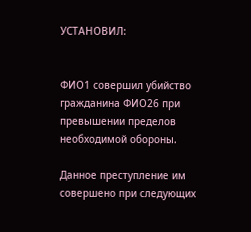УСТАНОВИЛ:


ФИО1 совершил убийство гражданина ФИО26 при превышении пределов необходимой обороны.

Данное преступление им совершено при следующих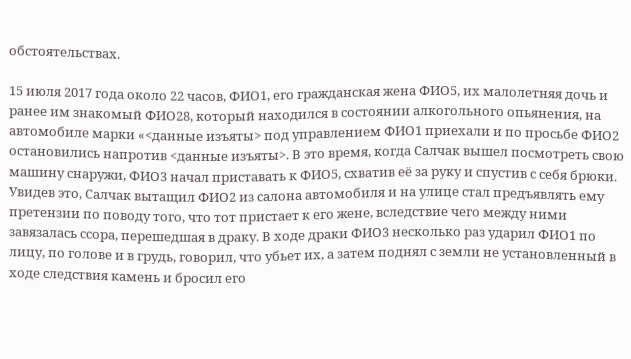обстоятельствах.

15 июля 2017 года около 22 часов, ФИО1, его гражданская жена ФИО5, их малолетняя дочь и ранее им знакомый ФИО28, который находился в состоянии алкогольного опьянения, на автомобиле марки «<данные изъяты> под управлением ФИО1 приехали и по просьбе ФИО2 остановились напротив <данные изъяты>. В это время, когда Салчак вышел посмотреть свою машину снаружи, ФИО3 начал приставать к ФИО5, схватив её за руку и спустив с себя брюки. Увидев это, Салчак вытащил ФИО2 из салона автомобиля и на улице стал предъявлять ему претензии по поводу того, что тот пристает к его жене, вследствие чего между ними завязалась ссора, перешедшая в драку. В ходе драки ФИО3 несколько раз ударил ФИО1 по лицу, по голове и в грудь, говорил, что убьет их, а затем поднял с земли не установленный в ходе следствия камень и бросил его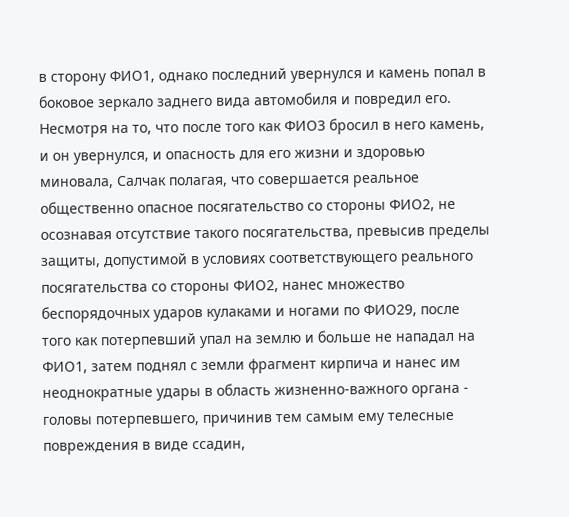в сторону ФИО1, однако последний увернулся и камень попал в боковое зеркало заднего вида автомобиля и повредил его. Несмотря на то, что после того как ФИО3 бросил в него камень, и он увернулся, и опасность для его жизни и здоровью миновала, Салчак полагая, что совершается реальное общественно опасное посягательство со стороны ФИО2, не осознавая отсутствие такого посягательства, превысив пределы защиты, допустимой в условиях соответствующего реального посягательства со стороны ФИО2, нанес множество беспорядочных ударов кулаками и ногами по ФИО29, после того как потерпевший упал на землю и больше не нападал на ФИО1, затем поднял с земли фрагмент кирпича и нанес им неоднократные удары в область жизненно-важного органа - головы потерпевшего, причинив тем самым ему телесные повреждения в виде ссадин,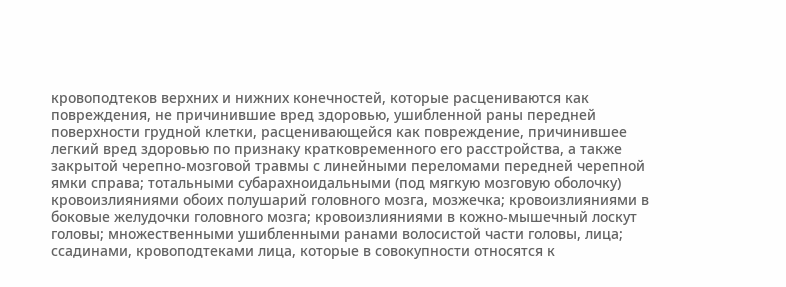кровоподтеков верхних и нижних конечностей, которые расцениваются как повреждения, не причинившие вред здоровью, ушибленной раны передней поверхности грудной клетки, расценивающейся как повреждение, причинившее легкий вред здоровью по признаку кратковременного его расстройства, а также закрытой черепно-мозговой травмы с линейными переломами передней черепной ямки справа; тотальными субарахноидальными (под мягкую мозговую оболочку) кровоизлияниями обоих полушарий головного мозга, мозжечка; кровоизлияниями в боковые желудочки головного мозга; кровоизлияниями в кожно-мышечный лоскут головы; множественными ушибленными ранами волосистой части головы, лица; ссадинами, кровоподтеками лица, которые в совокупности относятся к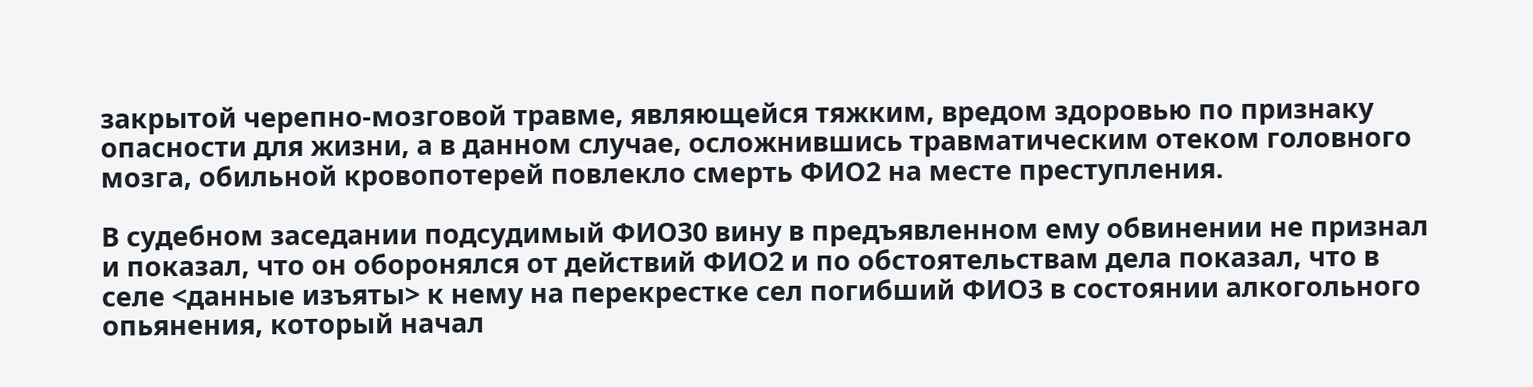закрытой черепно-мозговой травме, являющейся тяжким, вредом здоровью по признаку опасности для жизни, а в данном случае, осложнившись травматическим отеком головного мозга, обильной кровопотерей повлекло смерть ФИО2 на месте преступления.

В судебном заседании подсудимый ФИО30 вину в предъявленном ему обвинении не признал и показал, что он оборонялся от действий ФИО2 и по обстоятельствам дела показал, что в селе <данные изъяты> к нему на перекрестке сел погибший ФИО3 в состоянии алкогольного опьянения, который начал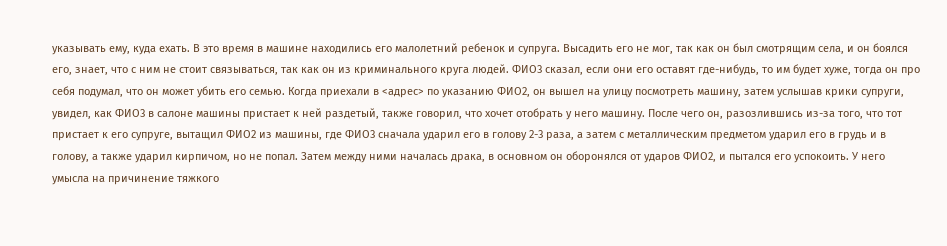указывать ему, куда ехать. В это время в машине находились его малолетний ребенок и супруга. Высадить его не мог, так как он был смотрящим села, и он боялся его, знает, что с ним не стоит связываться, так как он из криминального круга людей. ФИО3 сказал, если они его оставят где-нибудь, то им будет хуже, тогда он про себя подумал, что он может убить его семью. Когда приехали в <адрес> по указанию ФИО2, он вышел на улицу посмотреть машину, затем услышав крики супруги, увидел, как ФИО3 в салоне машины пристает к ней раздетый, также говорил, что хочет отобрать у него машину. После чего он, разозлившись из-за того, что тот пристает к его супруге, вытащил ФИО2 из машины, где ФИО3 сначала ударил его в голову 2-3 раза, а затем с металлическим предметом ударил его в грудь и в голову, а также ударил кирпичом, но не попал. Затем между ними началась драка, в основном он оборонялся от ударов ФИО2, и пытался его успокоить. У него умысла на причинение тяжкого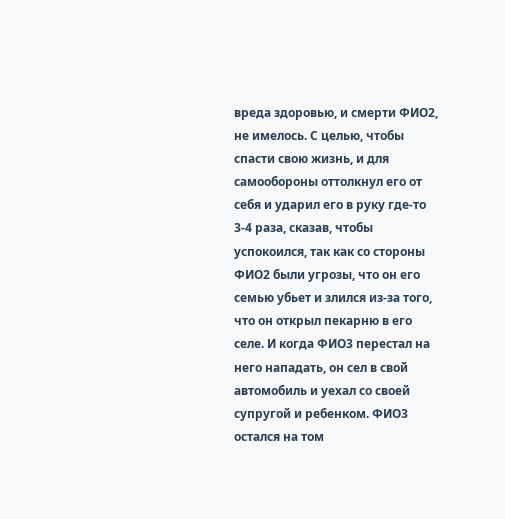вреда здоровью, и смерти ФИО2, не имелось. С целью, чтобы спасти свою жизнь, и для самообороны оттолкнул его от себя и ударил его в руку где-то 3-4 раза, сказав, чтобы успокоился, так как со стороны ФИО2 были угрозы, что он его семью убьет и злился из-за того, что он открыл пекарню в его селе. И когда ФИО3 перестал на него нападать, он сел в свой автомобиль и уехал со своей супругой и ребенком. ФИО3 остался на том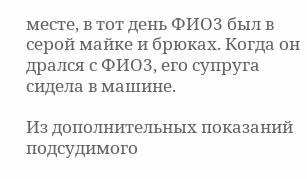месте, в тот день ФИО3 был в серой майке и брюках. Когда он дрался с ФИО3, его супруга сидела в машине.

Из дополнительных показаний подсудимого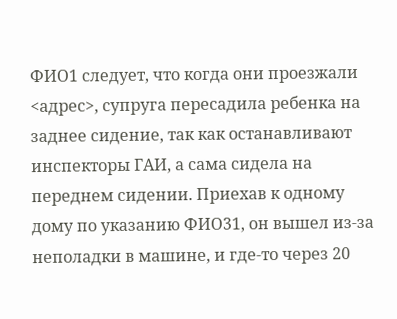ФИО1 следует, что когда они проезжали <адрес>, супруга пересадила ребенка на заднее сидение, так как останавливают инспекторы ГАИ, а сама сидела на переднем сидении. Приехав к одному дому по указанию ФИО31, он вышел из-за неполадки в машине, и где-то через 20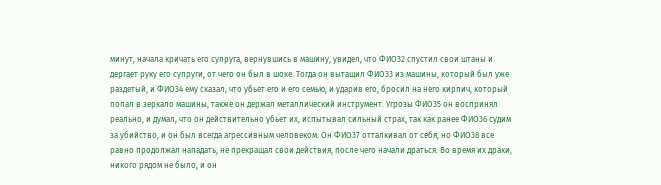минут, начала кричать его супруга, вернувшись в машину, увидел, что ФИО32 спустил свои штаны и дергает руку его супруги, от чего он был в шоке. Тогда он вытащил ФИО33 из машины, который был уже раздетый, и ФИО34 ему сказал, что убьет его и его семью, и ударив его, бросил на него кирпич, который попал в зеркало машины, также он держал металлический инструмент. Угрозы ФИО35 он воспринял реально, и думал, что он действительно убьет их, испытывал сильный страх, так как ранее ФИО36 судим за убийство, и он был всегда агрессивным человеком. Он ФИО37 отталкивал от себя, но ФИО38 все равно продолжал нападать, не прекращал свои действия, после чего начали драться. Во время их драки, никого рядом не было, и он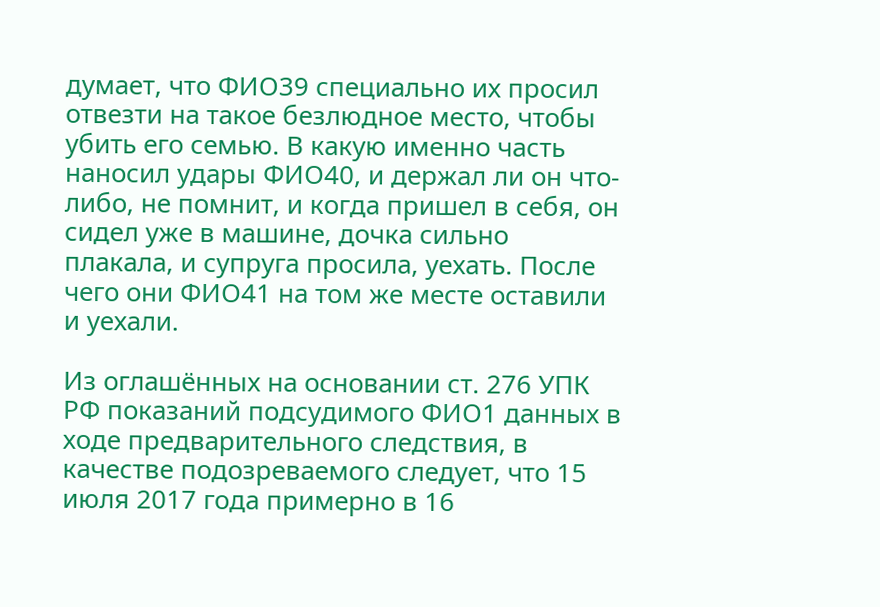думает, что ФИО39 специально их просил отвезти на такое безлюдное место, чтобы убить его семью. В какую именно часть наносил удары ФИО40, и держал ли он что-либо, не помнит, и когда пришел в себя, он сидел уже в машине, дочка сильно плакала, и супруга просила, уехать. После чего они ФИО41 на том же месте оставили и уехали.

Из оглашённых на основании ст. 276 УПК РФ показаний подсудимого ФИО1 данных в ходе предварительного следствия, в качестве подозреваемого следует, что 15 июля 2017 года примерно в 16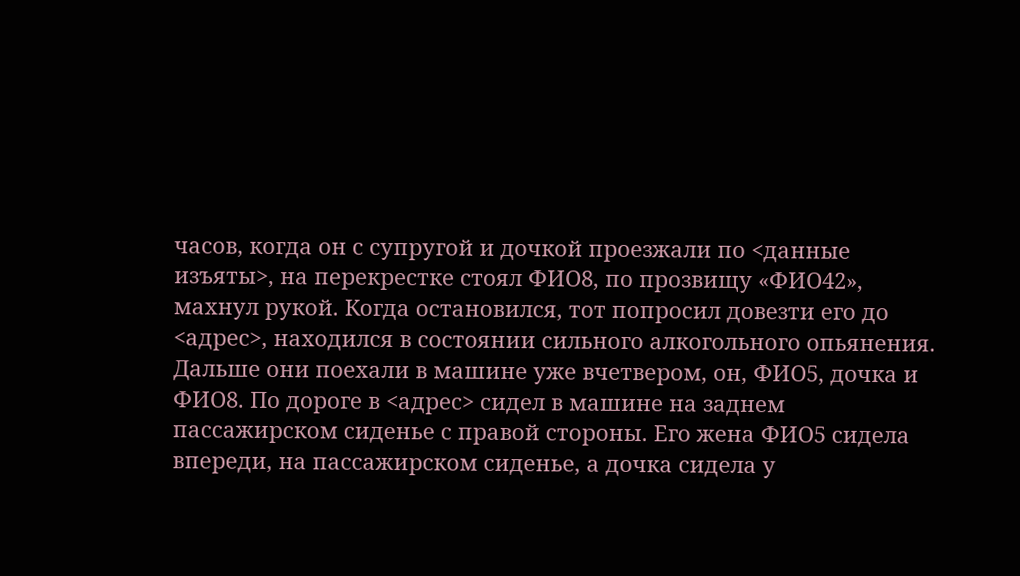часов, когда он с супругой и дочкой проезжали по <данные изъяты>, на перекрестке стоял ФИО8, по прозвищу «ФИО42», махнул рукой. Когда остановился, тот попросил довезти его до <адрес>, находился в состоянии сильного алкогольного опьянения. Дальше они поехали в машине уже вчетвером, он, ФИО5, дочка и ФИО8. По дороге в <адрес> сидел в машине на заднем пассажирском сиденье с правой стороны. Его жена ФИО5 сидела впереди, на пассажирском сиденье, а дочка сидела у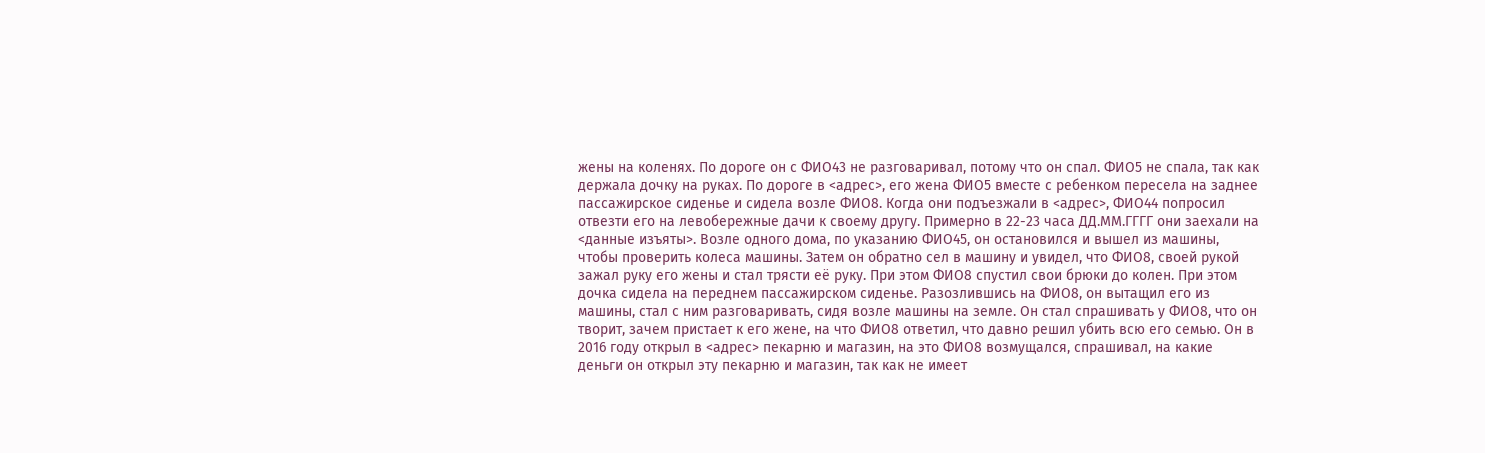жены на коленях. По дороге он с ФИО43 не разговаривал, потому что он спал. ФИО5 не спала, так как держала дочку на руках. По дороге в <адрес>, его жена ФИО5 вместе с ребенком пересела на заднее пассажирское сиденье и сидела возле ФИО8. Когда они подъезжали в <адрес>, ФИО44 попросил отвезти его на левобережные дачи к своему другу. Примерно в 22-23 часа ДД.ММ.ГГГГ они заехали на <данные изъяты>. Возле одного дома, по указанию ФИО45, он остановился и вышел из машины, чтобы проверить колеса машины. Затем он обратно сел в машину и увидел, что ФИО8, своей рукой зажал руку его жены и стал трясти её руку. При этом ФИО8 спустил свои брюки до колен. При этом дочка сидела на переднем пассажирском сиденье. Разозлившись на ФИО8, он вытащил его из машины, стал с ним разговаривать, сидя возле машины на земле. Он стал спрашивать у ФИО8, что он творит, зачем пристает к его жене, на что ФИО8 ответил, что давно решил убить всю его семью. Он в 2016 году открыл в <адрес> пекарню и магазин, на это ФИО8 возмущался, спрашивал, на какие деньги он открыл эту пекарню и магазин, так как не имеет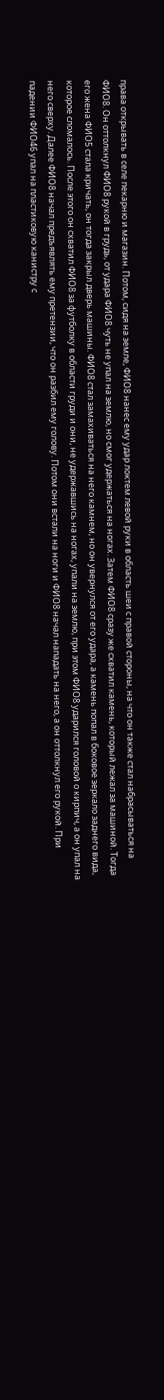права открывать в селе пекарню и магазин. Потом, сидя на земле, ФИО8 нанес ему удар локтем левой руки в область шеи с правой стороны, на что он также стал набрасываться на ФИО8. Он оттолкнул ФИО8 рукой в грудь, от удара ФИО8 чуть не упал на землю, но смог удержаться на ногах. Затем ФИО8 сразу же схватил камень, который лежал за машиной. Тогда его жена ФИО5 стала кричать, он тогда закрыл дверь машины. ФИО8 стал замахиваться на него камнем, но он увернулся от его удара, а камень попал в боковое зеркало заднего вида, которое сломалось. После этого он схватил ФИО8 за футболку в области груди и они, не удержавшись на ногах, упали на землю, при этом ФИО8 ударился головой о кирпич, а он упал на него сверху. Далее ФИО8 начал предъявлять ему претензии, что он разбил ему голову. Потом они встали на ноги и ФИО8 начал нападать на него, а он оттолкнул его рукой. При падении ФИО46 упал на пластиковую канистру с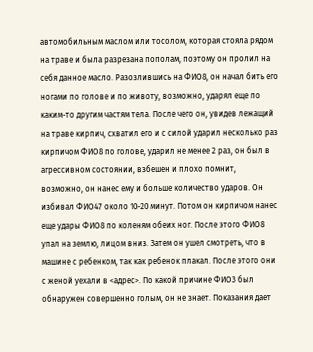автомобильным маслом или тосолом, которая стояла рядом на траве и была разрезана пополам, поэтому он пролил на себя данное масло. Разозлившись на ФИО8, он начал бить его ногами по голове и по животу, возможно, ударял еще по каким-то другим частям тела. После чего он, увидев лежащий на траве кирпич, схватил его и с силой ударил несколько раз кирпичом ФИО8 по голове, ударил не менее 2 раз, он был в агрессивном состоянии, взбешен и плохо помнит, возможно, он нанес ему и больше количество ударов. Он избивал ФИО47 около 10-20 минут. Потом он кирпичом нанес еще удары ФИО8 по коленям обеих ног. После этого ФИО8 упал на землю, лицом вниз. Затем он ушел смотреть, что в машине с ребенком, так как ребенок плакал. После этого они с женой уехали в <адрес>. По какой причине ФИО3 был обнаружен совершенно голым, он не знает. Показания дает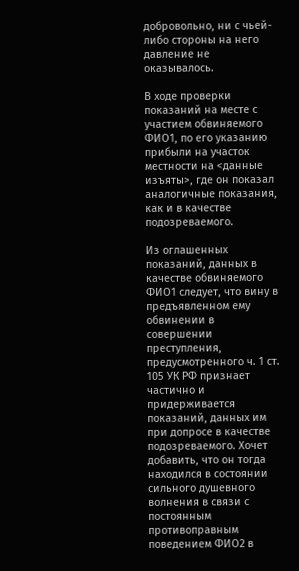добровольно, ни с чьей-либо стороны на него давление не оказывалось.

В ходе проверки показаний на месте с участием обвиняемого ФИО1, по его указанию прибыли на участок местности на <данные изъяты>, где он показал аналогичные показания, как и в качестве подозреваемого.

Из оглашенных показаний, данных в качестве обвиняемого ФИО1 следует, что вину в предъявленном ему обвинении в совершении преступления, предусмотренного ч. 1 ст. 105 УК РФ признает частично и придерживается показаний, данных им при допросе в качестве подозреваемого. Хочет добавить, что он тогда находился в состоянии сильного душевного волнения в связи с постоянным противоправным поведением ФИО2 в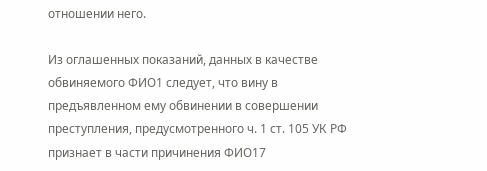отношении него.

Из оглашенных показаний, данных в качестве обвиняемого ФИО1 следует, что вину в предъявленном ему обвинении в совершении преступления, предусмотренного ч. 1 ст. 105 УК РФ признает в части причинения ФИО17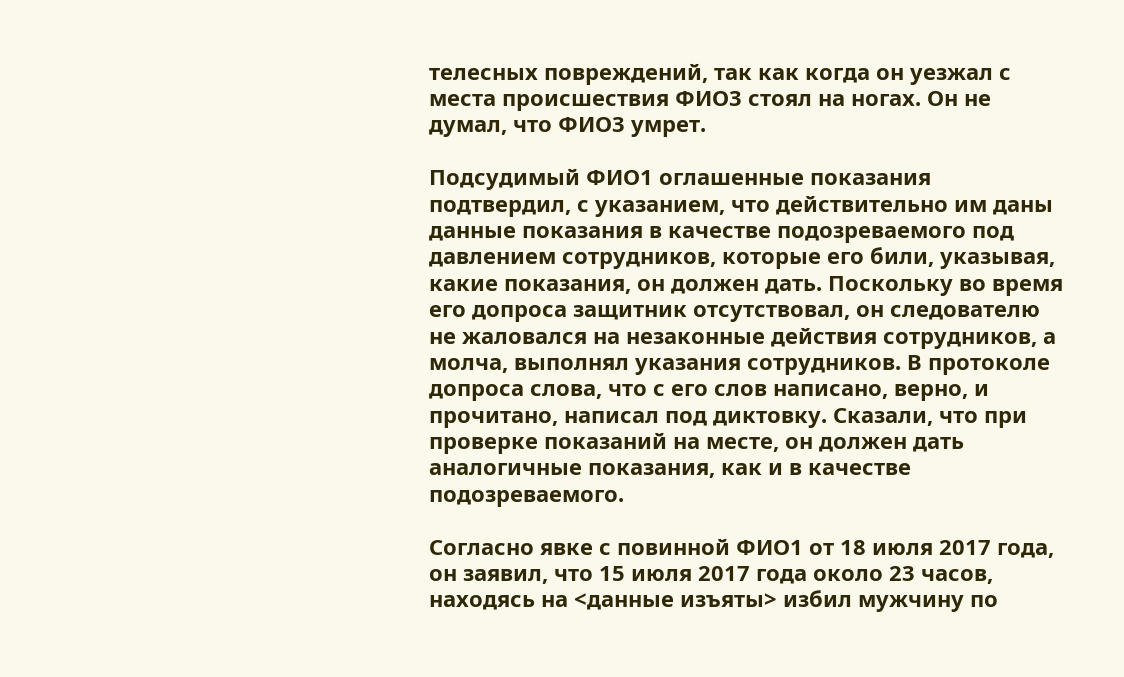телесных повреждений, так как когда он уезжал с места происшествия ФИО3 стоял на ногах. Он не думал, что ФИО3 умрет.

Подсудимый ФИО1 оглашенные показания подтвердил, с указанием, что действительно им даны данные показания в качестве подозреваемого под давлением сотрудников, которые его били, указывая, какие показания, он должен дать. Поскольку во время его допроса защитник отсутствовал, он следователю не жаловался на незаконные действия сотрудников, а молча, выполнял указания сотрудников. В протоколе допроса слова, что с его слов написано, верно, и прочитано, написал под диктовку. Сказали, что при проверке показаний на месте, он должен дать аналогичные показания, как и в качестве подозреваемого.

Согласно явке с повинной ФИО1 от 18 июля 2017 года, он заявил, что 15 июля 2017 года около 23 часов, находясь на <данные изъяты> избил мужчину по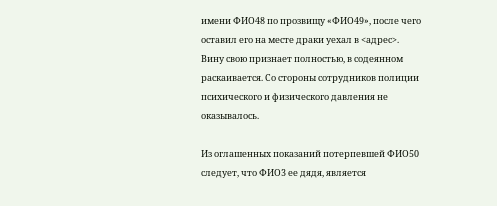имени ФИО48 по прозвищу «ФИО49», после чего оставил его на месте драки уехал в <адрес>. Вину свою признает полностью, в содеянном раскаивается. Со стороны сотрудников полиции психического и физического давления не оказывалось.

Из оглашенных показаний потерпевшей ФИО50 следует, что ФИО3 ее дядя, является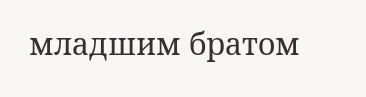младшим братом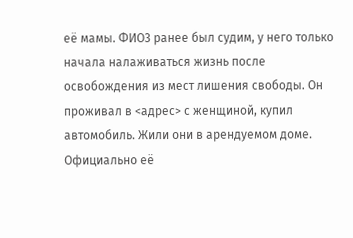её мамы. ФИО3 ранее был судим, у него только начала налаживаться жизнь после освобождения из мест лишения свободы. Он проживал в <адрес> с женщиной, купил автомобиль. Жили они в арендуемом доме. Официально её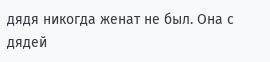дядя никогда женат не был. Она с дядей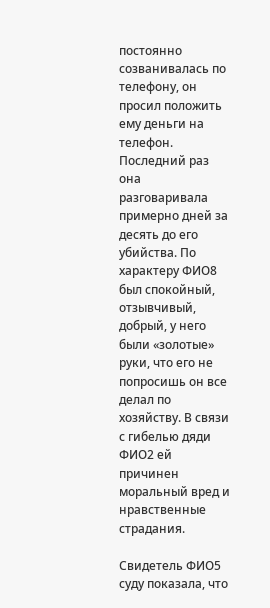постоянно созванивалась по телефону, он просил положить ему деньги на телефон. Последний раз она разговаривала примерно дней за десять до его убийства. По характеру ФИО8 был спокойный, отзывчивый, добрый, у него были «золотые» руки, что его не попросишь он все делал по хозяйству. В связи с гибелью дяди ФИО2 ей причинен моральный вред и нравственные страдания.

Свидетель ФИО5 суду показала, что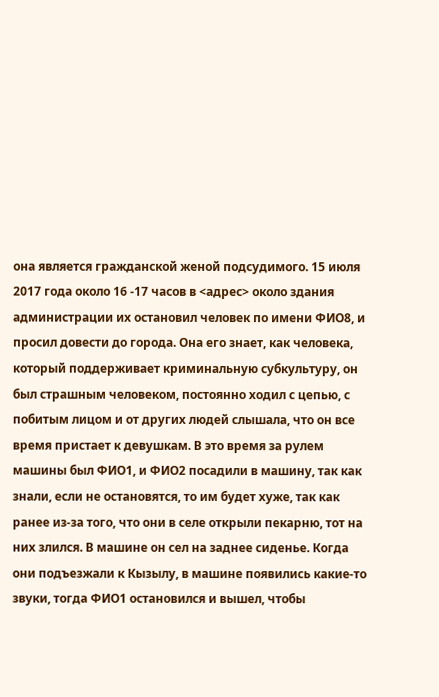она является гражданской женой подсудимого. 15 июля 2017 года около 16 -17 часов в <адрес> около здания администрации их остановил человек по имени ФИО8, и просил довести до города. Она его знает, как человека, который поддерживает криминальную субкультуру, он был страшным человеком, постоянно ходил с цепью, с побитым лицом и от других людей слышала, что он все время пристает к девушкам. В это время за рулем машины был ФИО1, и ФИО2 посадили в машину, так как знали, если не остановятся, то им будет хуже, так как ранее из-за того, что они в селе открыли пекарню, тот на них злился. В машине он сел на заднее сиденье. Когда они подъезжали к Кызылу, в машине появились какие-то звуки, тогда ФИО1 остановился и вышел, чтобы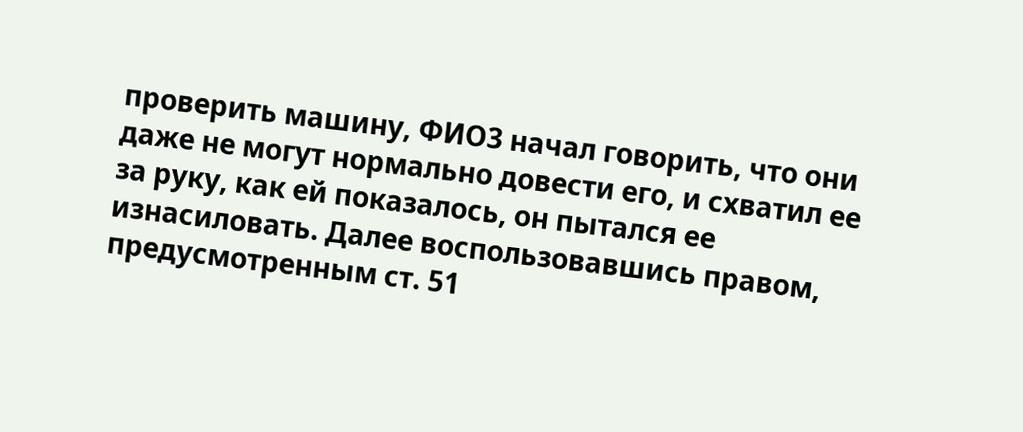проверить машину, ФИО3 начал говорить, что они даже не могут нормально довести его, и схватил ее за руку, как ей показалось, он пытался ее изнасиловать. Далее воспользовавшись правом, предусмотренным ст. 51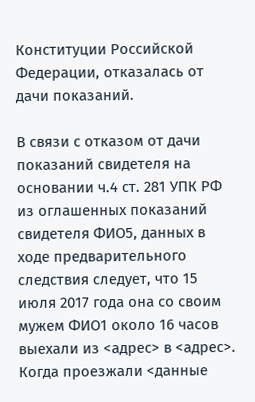Конституции Российской Федерации, отказалась от дачи показаний.

В связи с отказом от дачи показаний свидетеля на основании ч.4 ст. 281 УПК РФ из оглашенных показаний свидетеля ФИО5, данных в ходе предварительного следствия следует, что 15 июля 2017 года она со своим мужем ФИО1 около 16 часов выехали из <адрес> в <адрес>. Когда проезжали <данные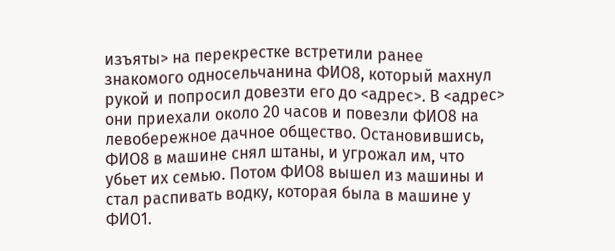изъяты> на перекрестке встретили ранее знакомого односельчанина ФИО8, который махнул рукой и попросил довезти его до <адрес>. В <адрес> они приехали около 20 часов и повезли ФИО8 на левобережное дачное общество. Остановившись, ФИО8 в машине снял штаны, и угрожал им, что убьет их семью. Потом ФИО8 вышел из машины и стал распивать водку, которая была в машине у ФИО1.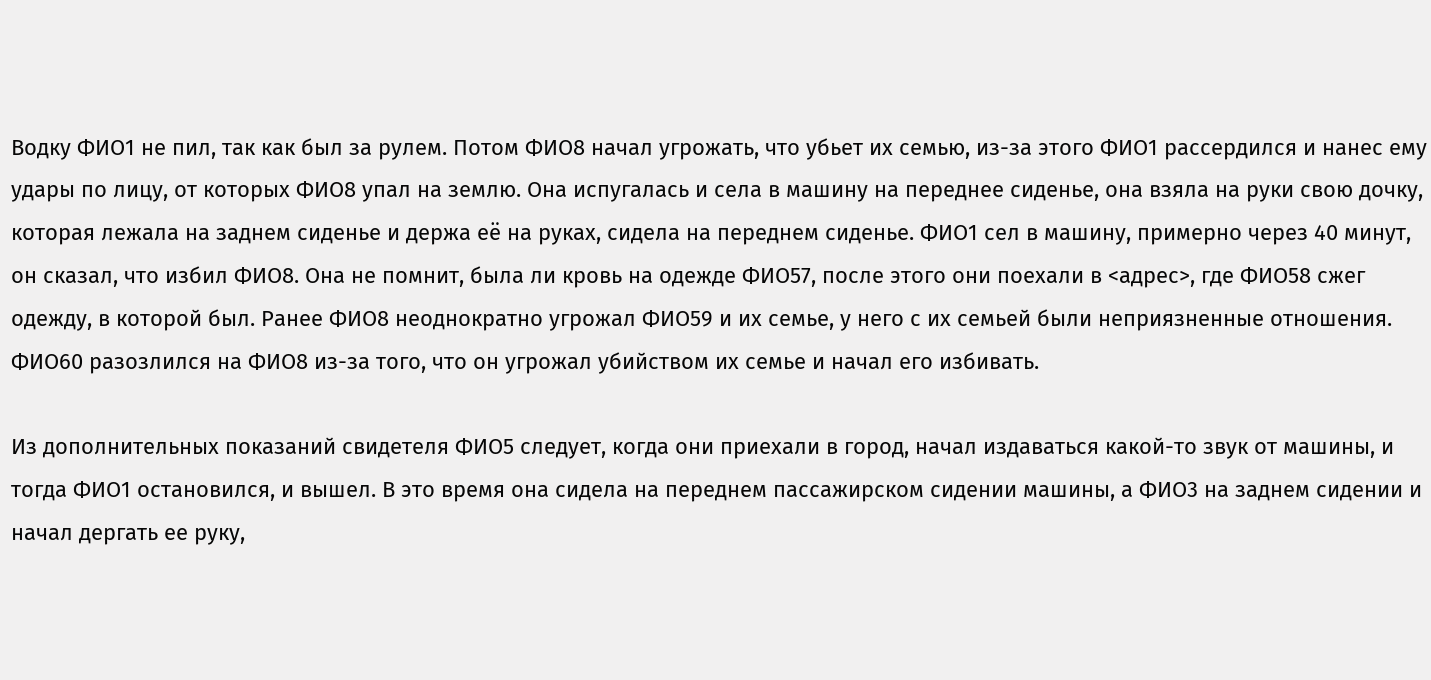Водку ФИО1 не пил, так как был за рулем. Потом ФИО8 начал угрожать, что убьет их семью, из-за этого ФИО1 рассердился и нанес ему удары по лицу, от которых ФИО8 упал на землю. Она испугалась и села в машину на переднее сиденье, она взяла на руки свою дочку, которая лежала на заднем сиденье и держа её на руках, сидела на переднем сиденье. ФИО1 сел в машину, примерно через 40 минут, он сказал, что избил ФИО8. Она не помнит, была ли кровь на одежде ФИО57, после этого они поехали в <адрес>, где ФИО58 сжег одежду, в которой был. Ранее ФИО8 неоднократно угрожал ФИО59 и их семье, у него с их семьей были неприязненные отношения. ФИО60 разозлился на ФИО8 из-за того, что он угрожал убийством их семье и начал его избивать.

Из дополнительных показаний свидетеля ФИО5 следует, когда они приехали в город, начал издаваться какой-то звук от машины, и тогда ФИО1 остановился, и вышел. В это время она сидела на переднем пассажирском сидении машины, а ФИО3 на заднем сидении и начал дергать ее руку,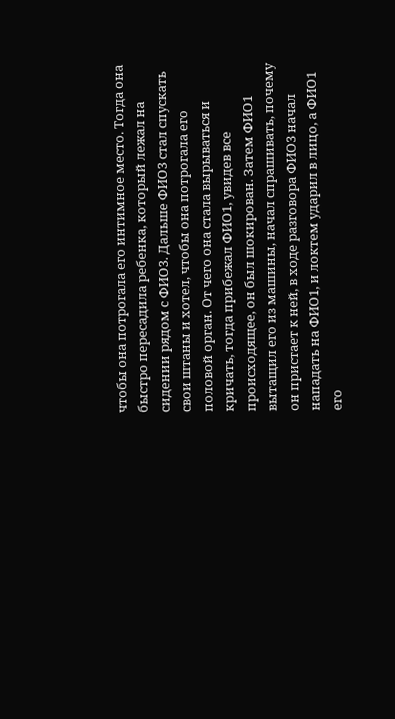чтобы она потрогала его интимное место. Тогда она быстро пересадила ребенка, который лежал на сидении рядом с ФИО3. Дальше ФИО3 стал спускать свои штаны и хотел, чтобы она потрогала его половой орган. От чего она стала вырываться и кричать, тогда прибежал ФИО1, увидев все происходящее, он был шокирован. Затем ФИО1 вытащил его из машины, начал спрашивать, почему он пристает к ней, в ходе разговора ФИО3 начал нападать на ФИО1, и локтем ударил в лицо, а ФИО1 его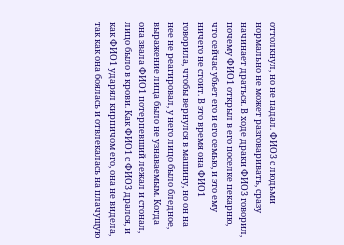оттолкнул, но не падал. ФИО3 с людьми нормально не может разговаривать, сразу начинает драться. В ходе драки ФИО3 говорил, почему ФИО1 открыл в его поселке пекарню, что сейчас убьет его и его семью, и это ему ничего не стоит. В это время она ФИО1 говорила, чтобы вернулся в машину, но он на нее не реагировал, у него лицо было бледное, выражение лица было не узнаваемым. Когда она звала ФИО1 потерпевший лежал и стонал, лицо было в крови. Как ФИО1 с ФИО3 дрался, и как ФИО1 ударял кирпичом его, она не видела, так как она боялась и отвлекалась на плачущую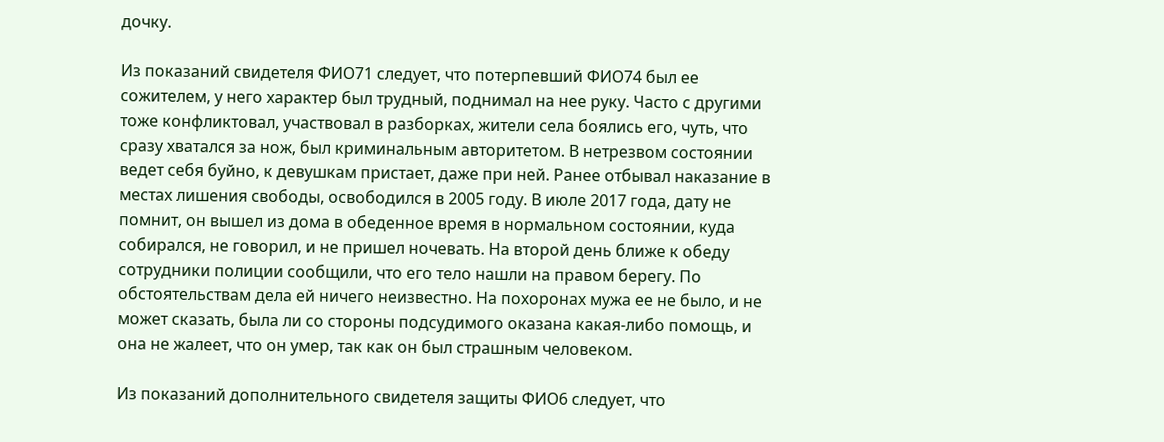дочку.

Из показаний свидетеля ФИО71 следует, что потерпевший ФИО74 был ее сожителем, у него характер был трудный, поднимал на нее руку. Часто с другими тоже конфликтовал, участвовал в разборках, жители села боялись его, чуть, что сразу хватался за нож, был криминальным авторитетом. В нетрезвом состоянии ведет себя буйно, к девушкам пристает, даже при ней. Ранее отбывал наказание в местах лишения свободы, освободился в 2005 году. В июле 2017 года, дату не помнит, он вышел из дома в обеденное время в нормальном состоянии, куда собирался, не говорил, и не пришел ночевать. На второй день ближе к обеду сотрудники полиции сообщили, что его тело нашли на правом берегу. По обстоятельствам дела ей ничего неизвестно. На похоронах мужа ее не было, и не может сказать, была ли со стороны подсудимого оказана какая-либо помощь, и она не жалеет, что он умер, так как он был страшным человеком.

Из показаний дополнительного свидетеля защиты ФИО6 следует, что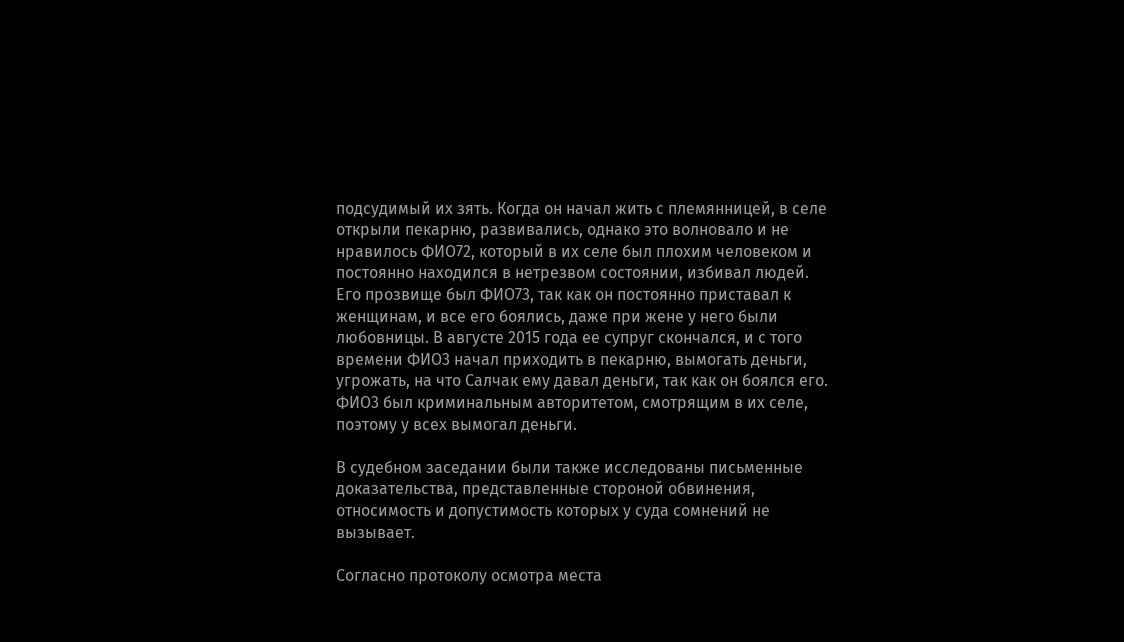подсудимый их зять. Когда он начал жить с племянницей, в селе открыли пекарню, развивались, однако это волновало и не нравилось ФИО72, который в их селе был плохим человеком и постоянно находился в нетрезвом состоянии, избивал людей. Его прозвище был ФИО73, так как он постоянно приставал к женщинам, и все его боялись, даже при жене у него были любовницы. В августе 2015 года ее супруг скончался, и с того времени ФИО3 начал приходить в пекарню, вымогать деньги, угрожать, на что Салчак ему давал деньги, так как он боялся его. ФИО3 был криминальным авторитетом, смотрящим в их селе, поэтому у всех вымогал деньги.

В судебном заседании были также исследованы письменные доказательства, представленные стороной обвинения, относимость и допустимость которых у суда сомнений не вызывает.

Согласно протоколу осмотра места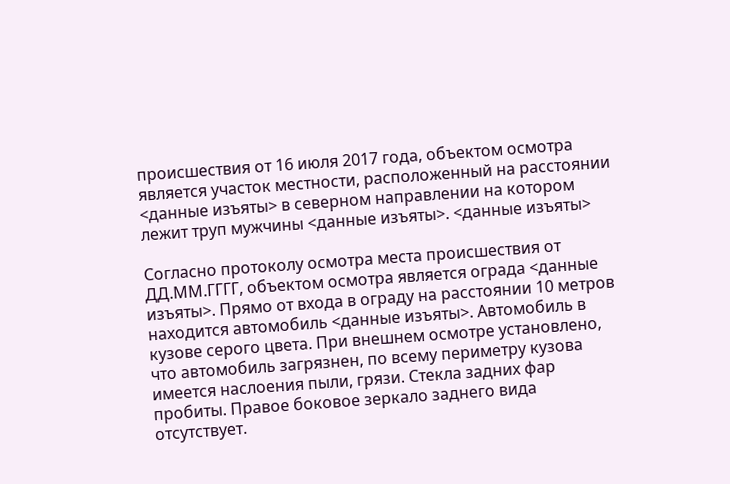происшествия от 16 июля 2017 года, объектом осмотра является участок местности, расположенный на расстоянии <данные изъяты> в северном направлении на котором лежит труп мужчины <данные изъяты>. <данные изъяты>

Согласно протоколу осмотра места происшествия от ДД.ММ.ГГГГ, объектом осмотра является ограда <данные изъяты>. Прямо от входа в ограду на расстоянии 10 метров находится автомобиль <данные изъяты>. Автомобиль в кузове серого цвета. При внешнем осмотре установлено, что автомобиль загрязнен, по всему периметру кузова имеется наслоения пыли, грязи. Стекла задних фар пробиты. Правое боковое зеркало заднего вида отсутствует.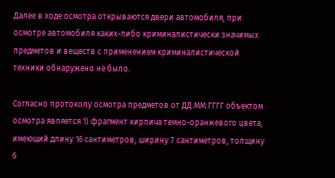Далее в ходе осмотра открываются двери автомобиля, при осмотре автомобиля каких-либо криминалистически значимых предметов и веществ с применением криминалистической техники обнаружено не было.

Согласно протоколу осмотра предметов от ДД.ММ.ГГГГ объектом осмотра является 1) фрагмент кирпича темно-оранжевого цвета, имеющий длину 16 сантиметров, ширину 7 сантиметров, толщину 6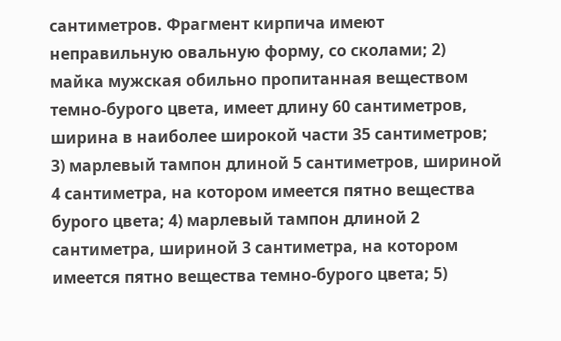сантиметров. Фрагмент кирпича имеют неправильную овальную форму, со сколами; 2) майка мужская обильно пропитанная веществом темно-бурого цвета, имеет длину 60 сантиметров, ширина в наиболее широкой части 35 сантиметров; 3) марлевый тампон длиной 5 сантиметров, шириной 4 сантиметра, на котором имеется пятно вещества бурого цвета; 4) марлевый тампон длиной 2 сантиметра, шириной 3 сантиметра, на котором имеется пятно вещества темно-бурого цвета; 5)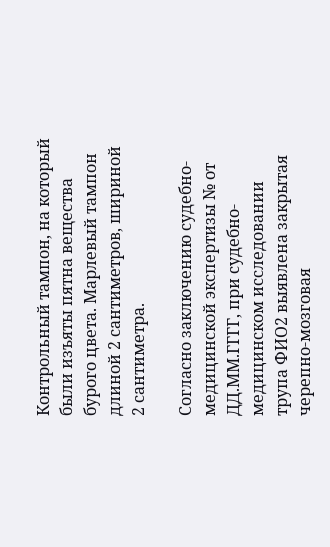Контрольный тампон, на который были изъяты пятна вещества бурого цвета. Марлевый тампон длиной 2 сантиметров, шириной 2 сантиметра.

Согласно заключению судебно-медицинской экспертизы № от ДД.ММ.ГГГГ, при судебно-медицинском исследовании трупа ФИО2 выявлена закрытая черепно-мозговая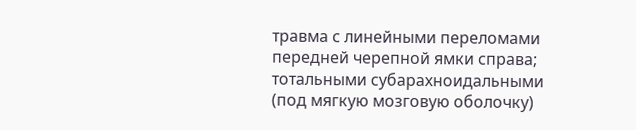травма с линейными переломами передней черепной ямки справа; тотальными субарахноидальными (под мягкую мозговую оболочку)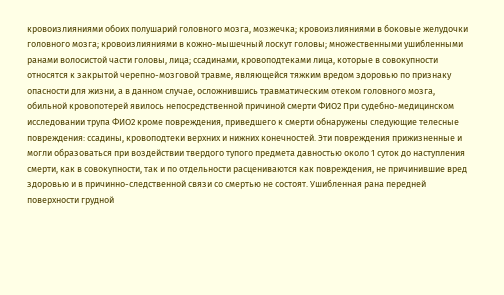кровоизлияниями обоих полушарий головного мозга, мозжечка; кровоизлияниями в боковые желудочки головного мозга; кровоизлияниями в кожно-мышечный лоскут головы; множественными ушибленными ранами волосистой части головы, лица; ссадинами, кровоподтеками лица, которые в совокупности относятся к закрытой черепно-мозговой травме, являющейся тяжким вредом здоровью по признаку опасности для жизни, а в данном случае, осложнившись травматическим отеком головного мозга, обильной кровопотерей явилось непосредственной причиной смерти ФИО2 При судебно-медицинском исследовании трупа ФИО2 кроме повреждения, приведшего к смерти обнаружены следующие телесные повреждения: ссадины, кровоподтеки верхних и нижних конечностей. Эти повреждения прижизненные и могли образоваться при воздействии твердого тупого предмета давностью около 1 суток до наступления смерти, как в совокупности, так и по отдельности расцениваются как повреждения, не причинившие вред здоровью и в причинно-следственной связи со смертью не состоят. Ушибленная рана передней поверхности грудной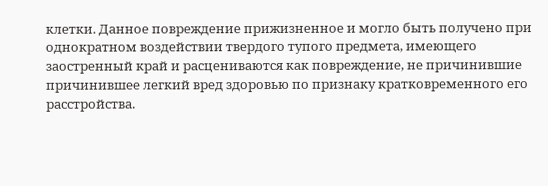клетки. Данное повреждение прижизненное и могло быть получено при однократном воздействии твердого тупого предмета, имеющего заостренный край и расцениваются как повреждение, не причинившие причинившее легкий вред здоровью по признаку кратковременного его расстройства.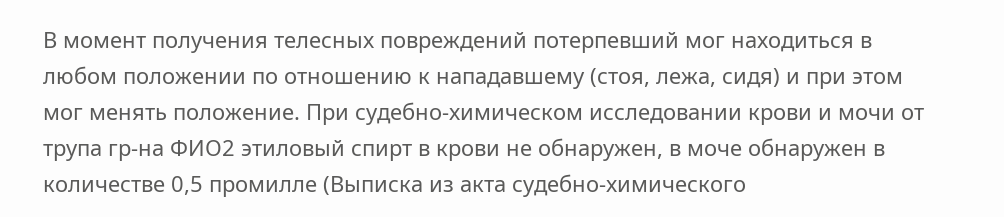В момент получения телесных повреждений потерпевший мог находиться в любом положении по отношению к нападавшему (стоя, лежа, сидя) и при этом мог менять положение. При судебно-химическом исследовании крови и мочи от трупа гр-на ФИО2 этиловый спирт в крови не обнаружен, в моче обнаружен в количестве 0,5 промилле (Выписка из акта судебно-химического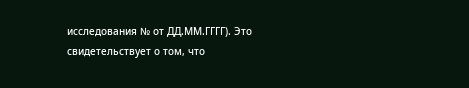исследования № от ДД.ММ.ГГГГ). Это свидетельствует о том, что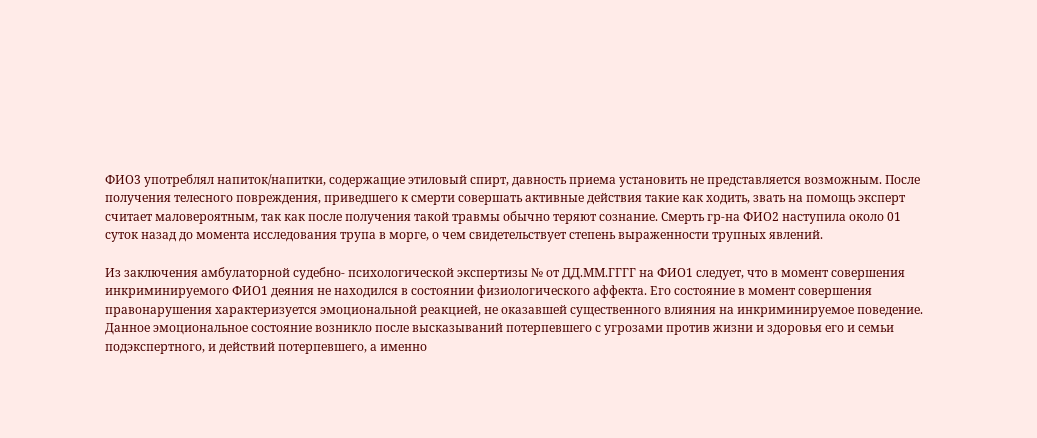ФИО3 употреблял напиток/напитки, содержащие этиловый спирт, давность приема установить не представляется возможным. После получения телесного повреждения, приведшего к смерти совершать активные действия такие как ходить, звать на помощь эксперт считает маловероятным, так как после получения такой травмы обычно теряют сознание. Смерть гр-на ФИО2 наступила около 01 суток назад до момента исследования трупа в морге, о чем свидетельствует степень выраженности трупных явлений.

Из заключения амбулаторной судебно- психологической экспертизы № от ДД.ММ.ГГГГ на ФИО1 следует, что в момент совершения инкриминируемого ФИО1 деяния не находился в состоянии физиологического аффекта. Его состояние в момент совершения правонарушения характеризуется эмоциональной реакцией, не оказавшей существенного влияния на инкриминируемое поведение. Данное эмоциональное состояние возникло после высказываний потерпевшего с угрозами против жизни и здоровья его и семьи подэкспертного, и действий потерпевшего, а именно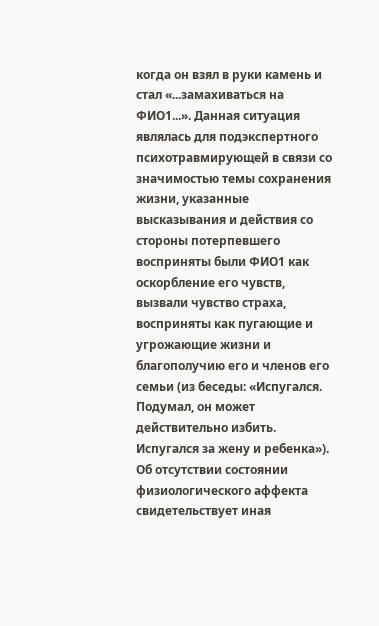когда он взял в руки камень и стал «...замахиваться на ФИО1...». Данная ситуация являлась для подэкспертного психотравмирующей в связи со значимостью темы сохранения жизни, указанные высказывания и действия со стороны потерпевшего восприняты были ФИО1 как оскорбление его чувств, вызвали чувство страха, восприняты как пугающие и угрожающие жизни и благополучию его и членов его семьи (из беседы: «Испугался. Подумал, он может действительно избить. Испугался за жену и ребенка»). Об отсутствии состоянии физиологического аффекта свидетельствует иная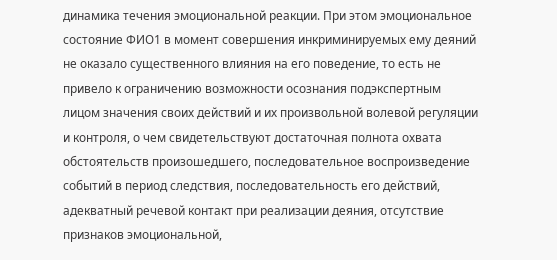динамика течения эмоциональной реакции. При этом эмоциональное состояние ФИО1 в момент совершения инкриминируемых ему деяний не оказало существенного влияния на его поведение, то есть не привело к ограничению возможности осознания подэкспертным лицом значения своих действий и их произвольной волевой регуляции и контроля, о чем свидетельствуют достаточная полнота охвата обстоятельств произошедшего, последовательное воспроизведение событий в период следствия, последовательность его действий, адекватный речевой контакт при реализации деяния, отсутствие признаков эмоциональной,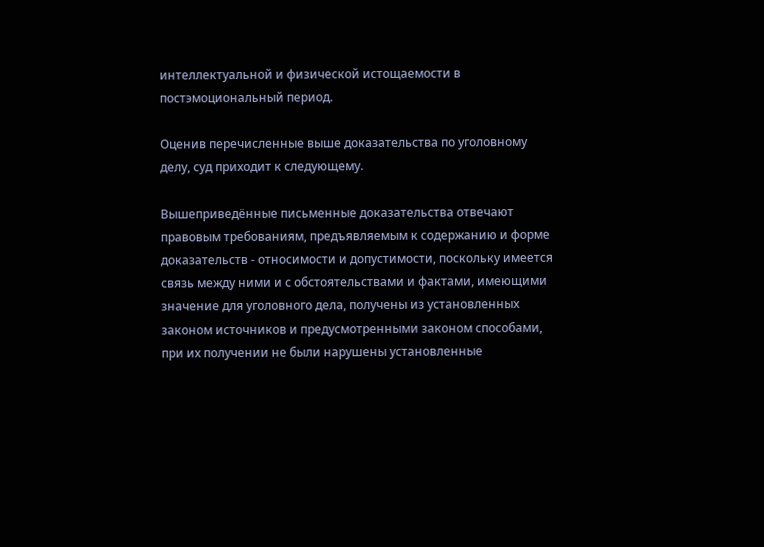интеллектуальной и физической истощаемости в постэмоциональный период.

Оценив перечисленные выше доказательства по уголовному делу, суд приходит к следующему.

Вышеприведённые письменные доказательства отвечают правовым требованиям, предъявляемым к содержанию и форме доказательств - относимости и допустимости, поскольку имеется связь между ними и с обстоятельствами и фактами, имеющими значение для уголовного дела, получены из установленных законом источников и предусмотренными законом способами, при их получении не были нарушены установленные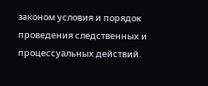законом условия и порядок проведения следственных и процессуальных действий.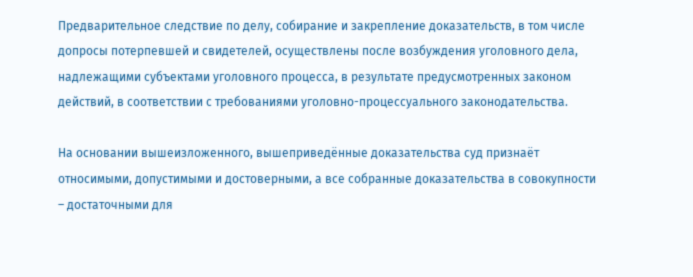Предварительное следствие по делу, собирание и закрепление доказательств, в том числе допросы потерпевшей и свидетелей, осуществлены после возбуждения уголовного дела, надлежащими субъектами уголовного процесса, в результате предусмотренных законом действий, в соответствии с требованиями уголовно-процессуального законодательства.

На основании вышеизложенного, вышеприведённые доказательства суд признаёт относимыми, допустимыми и достоверными, а все собранные доказательства в совокупности – достаточными для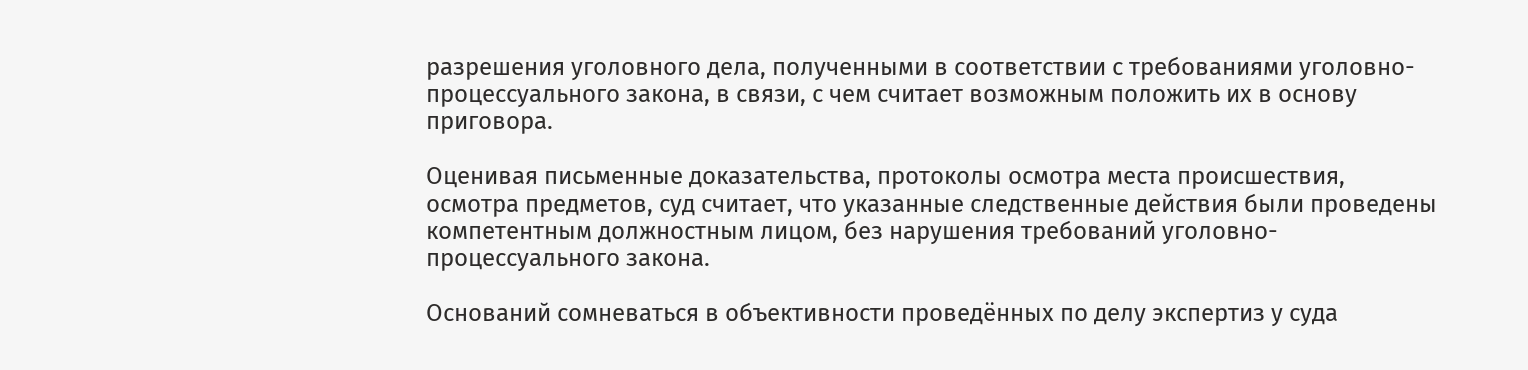разрешения уголовного дела, полученными в соответствии с требованиями уголовно-процессуального закона, в связи, с чем считает возможным положить их в основу приговора.

Оценивая письменные доказательства, протоколы осмотра места происшествия, осмотра предметов, суд считает, что указанные следственные действия были проведены компетентным должностным лицом, без нарушения требований уголовно-процессуального закона.

Оснований сомневаться в объективности проведённых по делу экспертиз у суда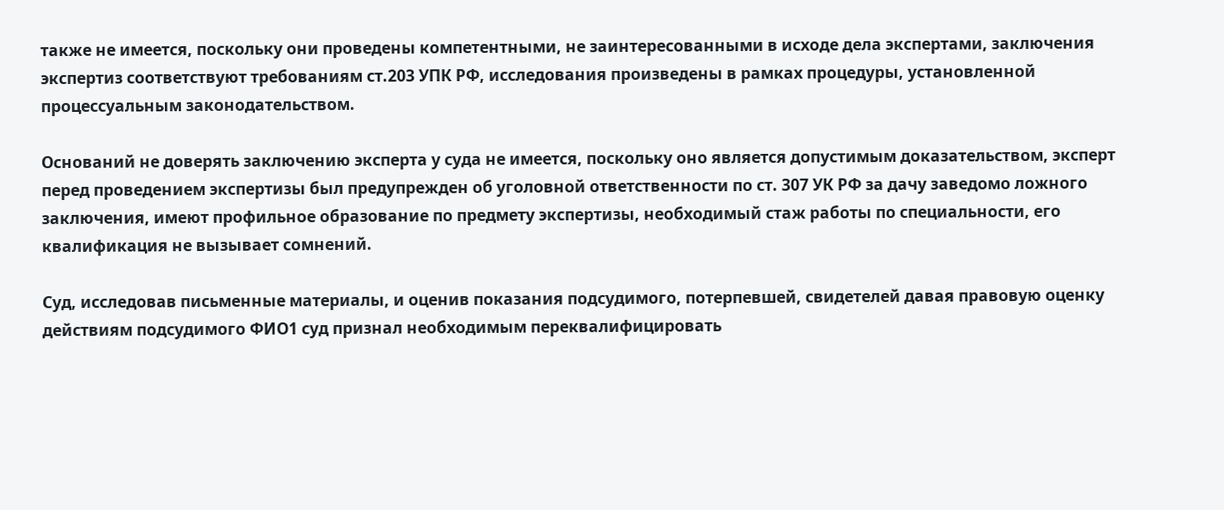также не имеется, поскольку они проведены компетентными, не заинтересованными в исходе дела экспертами, заключения экспертиз соответствуют требованиям ст.203 УПК РФ, исследования произведены в рамках процедуры, установленной процессуальным законодательством.

Оснований не доверять заключению эксперта у суда не имеется, поскольку оно является допустимым доказательством, эксперт перед проведением экспертизы был предупрежден об уголовной ответственности по ст. 307 УК РФ за дачу заведомо ложного заключения, имеют профильное образование по предмету экспертизы, необходимый стаж работы по специальности, его квалификация не вызывает сомнений.

Суд, исследовав письменные материалы, и оценив показания подсудимого, потерпевшей, свидетелей давая правовую оценку действиям подсудимого ФИО1 суд признал необходимым переквалифицировать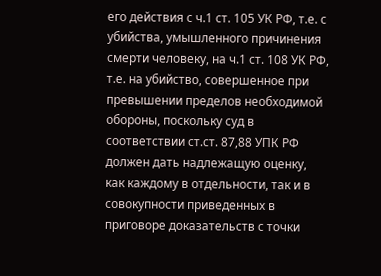его действия с ч.1 ст. 105 УК РФ, т.е. с убийства, умышленного причинения смерти человеку, на ч.1 ст. 108 УК РФ, т.е. на убийство, совершенное при превышении пределов необходимой обороны, поскольку суд в соответствии ст.ст. 87,88 УПК РФ должен дать надлежащую оценку, как каждому в отдельности, так и в совокупности приведенных в приговоре доказательств с точки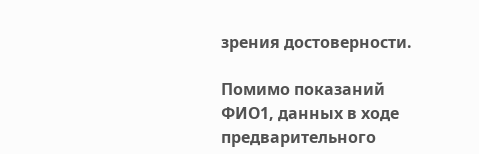зрения достоверности.

Помимо показаний ФИО1, данных в ходе предварительного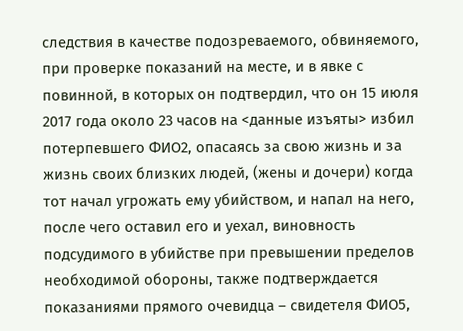следствия в качестве подозреваемого, обвиняемого, при проверке показаний на месте, и в явке с повинной, в которых он подтвердил, что он 15 июля 2017 года около 23 часов на <данные изъяты> избил потерпевшего ФИО2, опасаясь за свою жизнь и за жизнь своих близких людей, (жены и дочери) когда тот начал угрожать ему убийством, и напал на него, после чего оставил его и уехал, виновность подсудимого в убийстве при превышении пределов необходимой обороны, также подтверждается показаниями прямого очевидца – свидетеля ФИО5,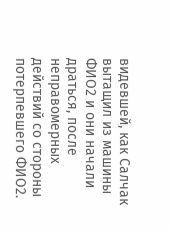видевшей, как Салчак вытащил из машины ФИО2 и они начали драться, после неправомерных действий со стороны потерпевшего ФИО2.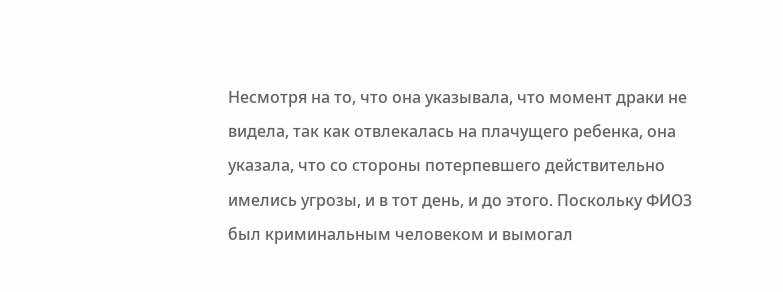Несмотря на то, что она указывала, что момент драки не видела, так как отвлекалась на плачущего ребенка, она указала, что со стороны потерпевшего действительно имелись угрозы, и в тот день, и до этого. Поскольку ФИО3 был криминальным человеком и вымогал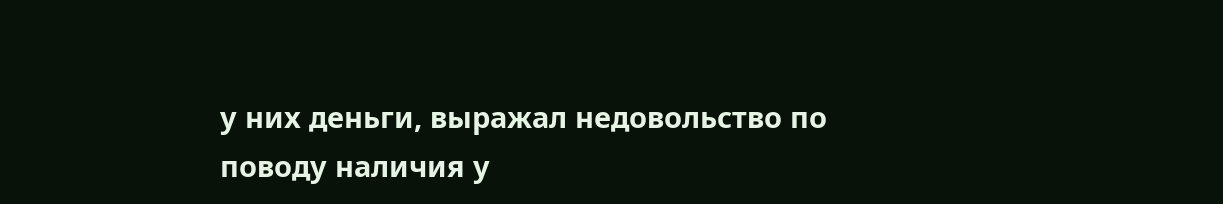у них деньги, выражал недовольство по поводу наличия у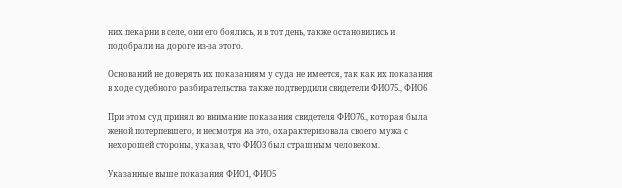них пекарни в селе, они его боялись, и в тот день, также остановились и подобрали на дороге из-за этого.

Оснований не доверять их показаниям у суда не имеется, так как их показания в ходе судебного разбирательства также подтвердили свидетели ФИО75., ФИО6

При этом суд принял во внимание показания свидетеля ФИО76., которая была женой потерпевшего, и несмотря на это, охарактеризовала своего мужа с нехорошей стороны, указав, что ФИО3 был страшным человеком.

Указанные выше показания ФИО1, ФИО5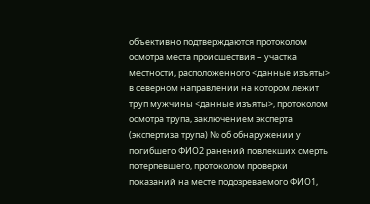объективно подтверждаются протоколом осмотра места происшествия – участка местности, расположенного <данные изъяты> в северном направлении на котором лежит труп мужчины <данные изъяты>, протоколом осмотра трупа, заключением эксперта (экспертиза трупа) № об обнаружении у погибшего ФИО2 ранений повлекших смерть потерпевшего, протоколом проверки показаний на месте подозреваемого ФИО1,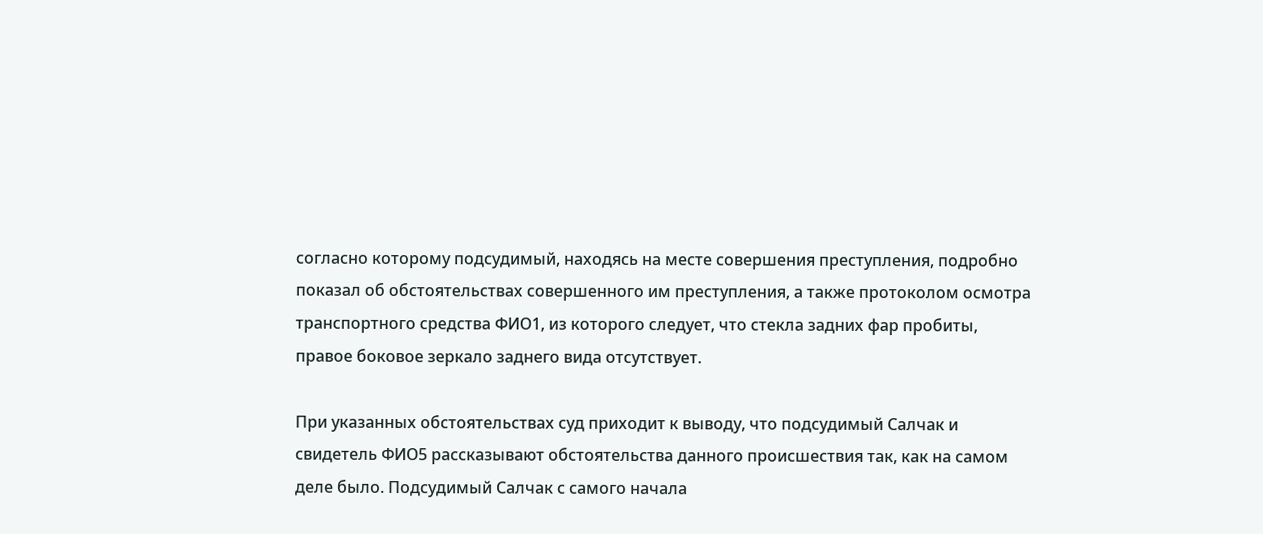согласно которому подсудимый, находясь на месте совершения преступления, подробно показал об обстоятельствах совершенного им преступления, а также протоколом осмотра транспортного средства ФИО1, из которого следует, что стекла задних фар пробиты, правое боковое зеркало заднего вида отсутствует.

При указанных обстоятельствах суд приходит к выводу, что подсудимый Салчак и свидетель ФИО5 рассказывают обстоятельства данного происшествия так, как на самом деле было. Подсудимый Салчак с самого начала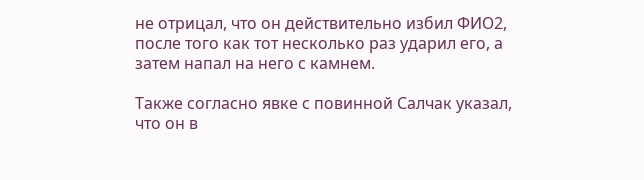не отрицал, что он действительно избил ФИО2, после того как тот несколько раз ударил его, а затем напал на него с камнем.

Также согласно явке с повинной Салчак указал, что он в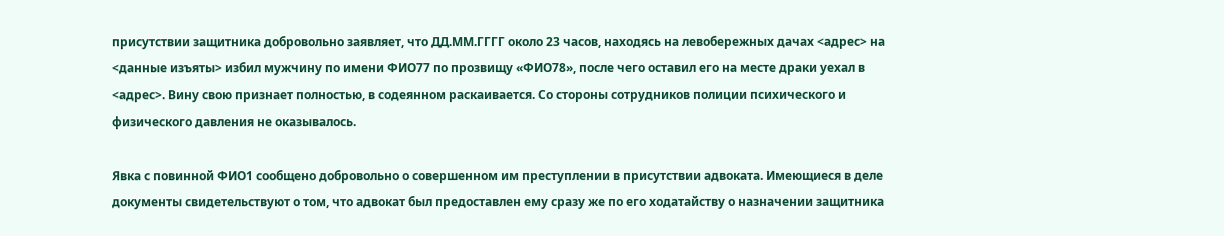присутствии защитника добровольно заявляет, что ДД.ММ.ГГГГ около 23 часов, находясь на левобережных дачах <адрес> на <данные изъяты> избил мужчину по имени ФИО77 по прозвищу «ФИО78», после чего оставил его на месте драки уехал в <адрес>. Вину свою признает полностью, в содеянном раскаивается. Со стороны сотрудников полиции психического и физического давления не оказывалось.

Явка с повинной ФИО1 сообщено добровольно о совершенном им преступлении в присутствии адвоката. Имеющиеся в деле документы свидетельствуют о том, что адвокат был предоставлен ему сразу же по его ходатайству о назначении защитника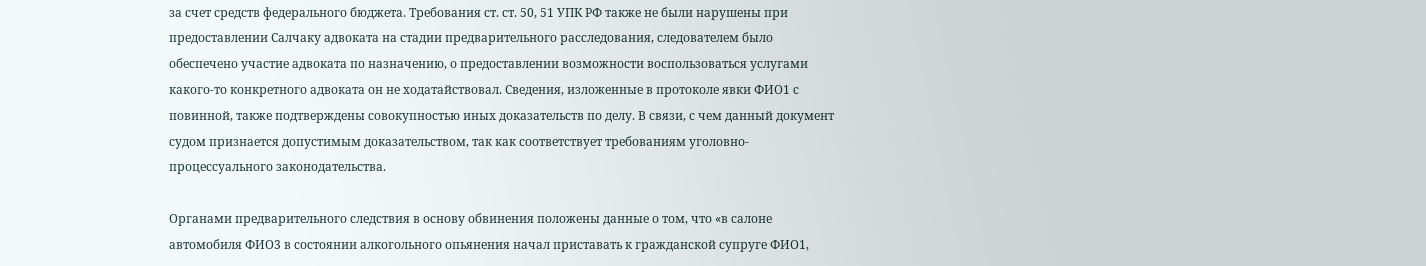за счет средств федерального бюджета. Требования ст. ст. 50, 51 УПК РФ также не были нарушены при предоставлении Салчаку адвоката на стадии предварительного расследования, следователем было обеспечено участие адвоката по назначению, о предоставлении возможности воспользоваться услугами какого-то конкретного адвоката он не ходатайствовал. Сведения, изложенные в протоколе явки ФИО1 с повинной, также подтверждены совокупностью иных доказательств по делу. В связи, с чем данный документ судом признается допустимым доказательством, так как соответствует требованиям уголовно- процессуального законодательства.

Органами предварительного следствия в основу обвинения положены данные о том, что «в салоне автомобиля ФИО3 в состоянии алкогольного опьянения начал приставать к гражданской супруге ФИО1,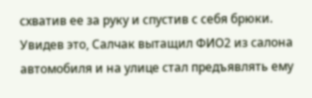схватив ее за руку и спустив с себя брюки. Увидев это, Салчак вытащил ФИО2 из салона автомобиля и на улице стал предъявлять ему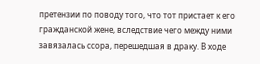претензии по поводу того, что тот пристает к его гражданской жене, вследствие чего между ними завязалась ссора, перешедшая в драку. В ходе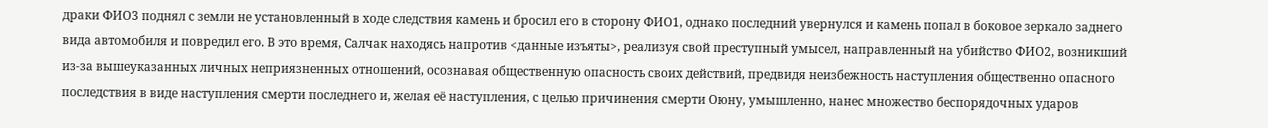драки ФИО3 поднял с земли не установленный в ходе следствия камень и бросил его в сторону ФИО1, однако последний увернулся и камень попал в боковое зеркало заднего вида автомобиля и повредил его. В это время, Салчак находясь напротив <данные изъяты>, реализуя свой преступный умысел, направленный на убийство ФИО2, возникший из-за вышеуказанных личных неприязненных отношений, осознавая общественную опасность своих действий, предвидя неизбежность наступления общественно опасного последствия в виде наступления смерти последнего и, желая её наступления, с целью причинения смерти Оюну, умышленно, нанес множество беспорядочных ударов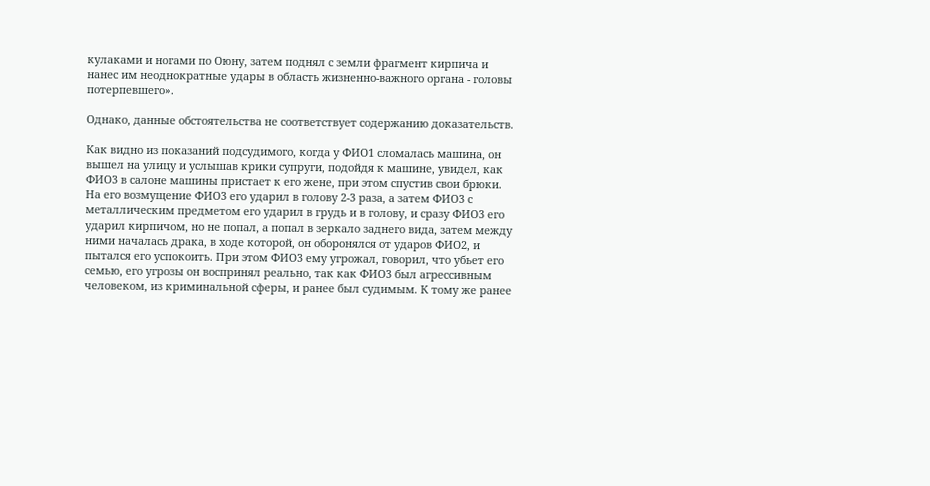кулаками и ногами по Оюну, затем поднял с земли фрагмент кирпича и нанес им неоднократные удары в область жизненно-важного органа - головы потерпевшего».

Однако, данные обстоятельства не соответствует содержанию доказательств.

Как видно из показаний подсудимого, когда у ФИО1 сломалась машина, он вышел на улицу и услышав крики супруги, подойдя к машине, увидел, как ФИО3 в салоне машины пристает к его жене, при этом спустив свои брюки. На его возмущение ФИО3 его ударил в голову 2-3 раза, а затем ФИО3 с металлическим предметом его ударил в грудь и в голову, и сразу ФИО3 его ударил кирпичом, но не попал, а попал в зеркало заднего вида, затем между ними началась драка, в ходе которой, он оборонялся от ударов ФИО2, и пытался его успокоить. При этом ФИО3 ему угрожал, говорил, что убьет его семью, его угрозы он воспринял реально, так как ФИО3 был агрессивным человеком, из криминальной сферы, и ранее был судимым. К тому же ранее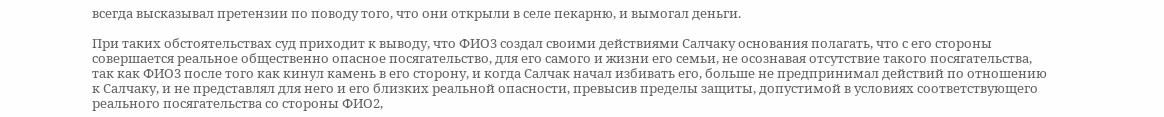всегда высказывал претензии по поводу того, что они открыли в селе пекарню, и вымогал деньги.

При таких обстоятельствах суд приходит к выводу, что ФИО3 создал своими действиями Салчаку основания полагать, что с его стороны совершается реальное общественно опасное посягательство, для его самого и жизни его семьи, не осознавая отсутствие такого посягательства, так как ФИО3 после того как кинул камень в его сторону, и когда Салчак начал избивать его, больше не предпринимал действий по отношению к Салчаку, и не представлял для него и его близких реальной опасности, превысив пределы защиты, допустимой в условиях соответствующего реального посягательства со стороны ФИО2,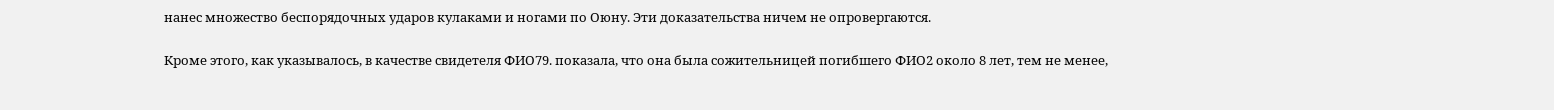нанес множество беспорядочных ударов кулаками и ногами по Оюну. Эти доказательства ничем не опровергаются.

Кроме этого, как указывалось, в качестве свидетеля ФИО79. показала, что она была сожительницей погибшего ФИО2 около 8 лет, тем не менее,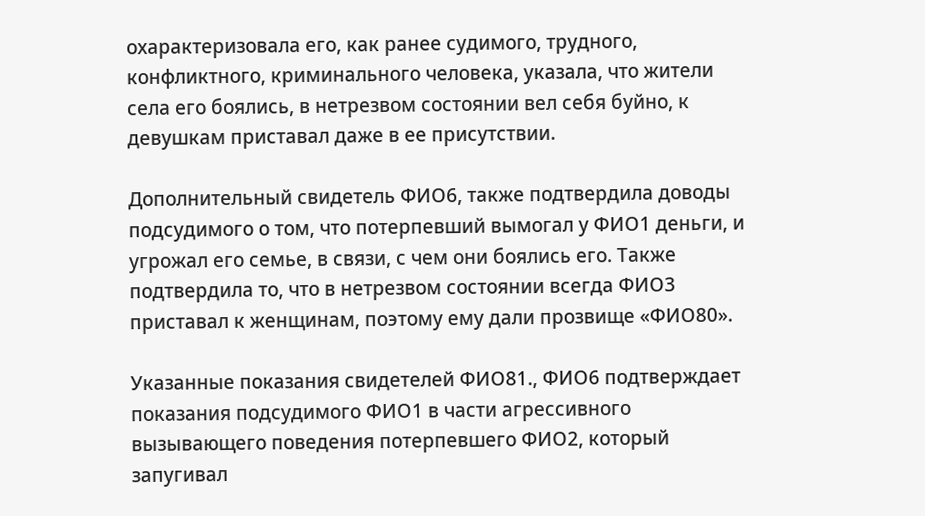охарактеризовала его, как ранее судимого, трудного, конфликтного, криминального человека, указала, что жители села его боялись, в нетрезвом состоянии вел себя буйно, к девушкам приставал даже в ее присутствии.

Дополнительный свидетель ФИО6, также подтвердила доводы подсудимого о том, что потерпевший вымогал у ФИО1 деньги, и угрожал его семье, в связи, с чем они боялись его. Также подтвердила то, что в нетрезвом состоянии всегда ФИО3 приставал к женщинам, поэтому ему дали прозвище «ФИО80».

Указанные показания свидетелей ФИО81., ФИО6 подтверждает показания подсудимого ФИО1 в части агрессивного вызывающего поведения потерпевшего ФИО2, который запугивал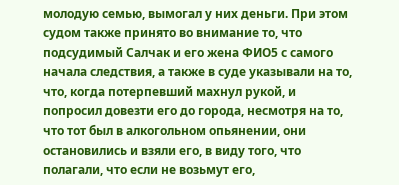молодую семью, вымогал у них деньги. При этом судом также принято во внимание то, что подсудимый Салчак и его жена ФИО5 с самого начала следствия, а также в суде указывали на то, что, когда потерпевший махнул рукой, и попросил довезти его до города, несмотря на то, что тот был в алкогольном опьянении, они остановились и взяли его, в виду того, что полагали, что если не возьмут его,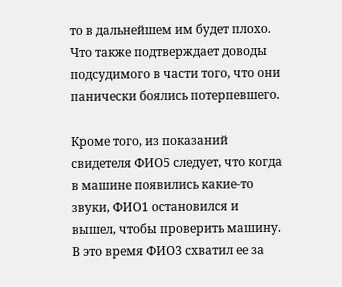то в дальнейшем им будет плохо. Что также подтверждает доводы подсудимого в части того, что они панически боялись потерпевшего.

Кроме того, из показаний свидетеля ФИО5 следует, что когда в машине появились какие-то звуки, ФИО1 остановился и вышел, чтобы проверить машину. В это время ФИО3 схватил ее за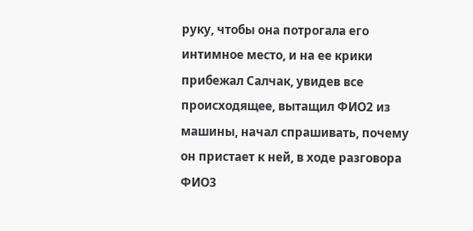руку, чтобы она потрогала его интимное место, и на ее крики прибежал Салчак, увидев все происходящее, вытащил ФИО2 из машины, начал спрашивать, почему он пристает к ней, в ходе разговора ФИО3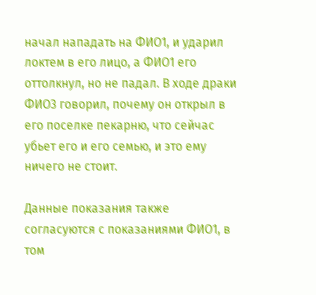начал нападать на ФИО1, и ударил локтем в его лицо, а ФИО1 его оттолкнул, но не падал. В ходе драки ФИО3 говорил, почему он открыл в его поселке пекарню, что сейчас убьет его и его семью, и это ему ничего не стоит.

Данные показания также согласуются с показаниями ФИО1, в том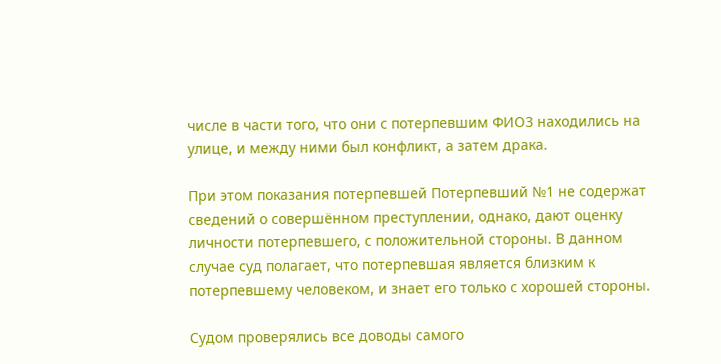числе в части того, что они с потерпевшим ФИО3 находились на улице, и между ними был конфликт, а затем драка.

При этом показания потерпевшей Потерпевший №1 не содержат сведений о совершённом преступлении, однако, дают оценку личности потерпевшего, с положительной стороны. В данном случае суд полагает, что потерпевшая является близким к потерпевшему человеком, и знает его только с хорошей стороны.

Судом проверялись все доводы самого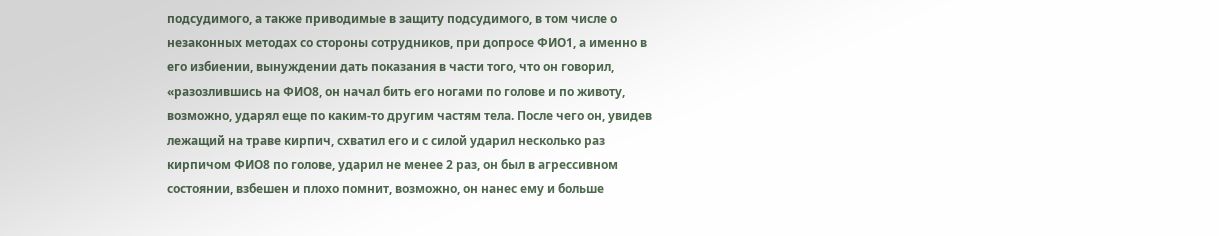подсудимого, а также приводимые в защиту подсудимого, в том числе о незаконных методах со стороны сотрудников, при допросе ФИО1, а именно в его избиении, вынуждении дать показания в части того, что он говорил, «разозлившись на ФИО8, он начал бить его ногами по голове и по животу, возможно, ударял еще по каким-то другим частям тела. После чего он, увидев лежащий на траве кирпич, схватил его и с силой ударил несколько раз кирпичом ФИО8 по голове, ударил не менее 2 раз, он был в агрессивном состоянии, взбешен и плохо помнит, возможно, он нанес ему и больше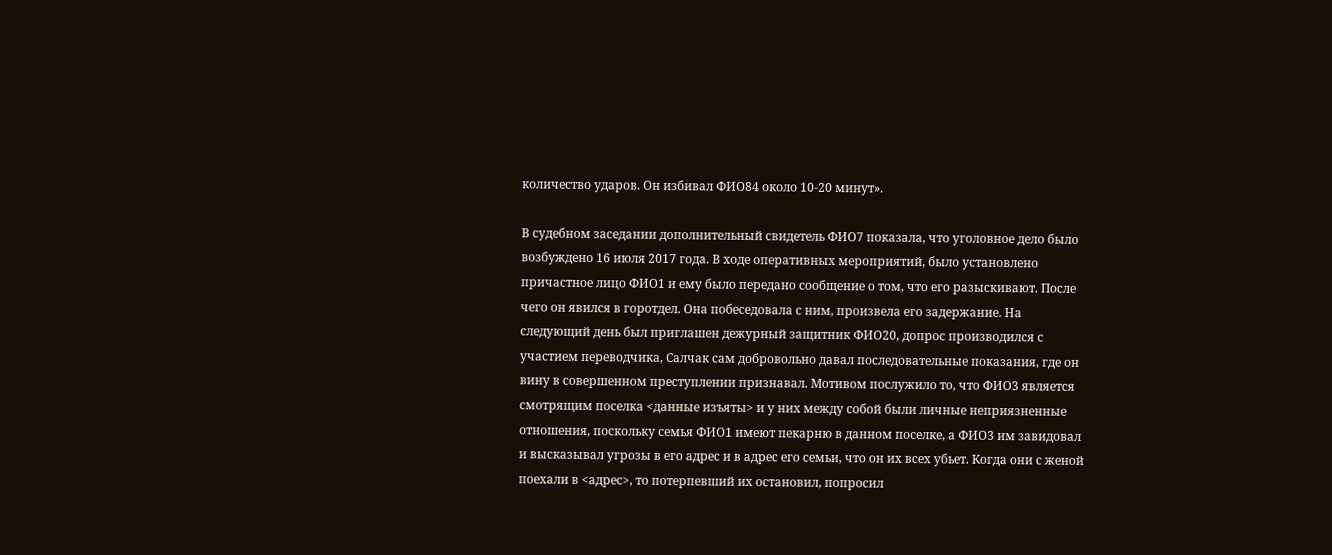количество ударов. Он избивал ФИО84 около 10-20 минут».

В судебном заседании дополнительный свидетель ФИО7 показала, что уголовное дело было возбуждено 16 июля 2017 года. В ходе оперативных мероприятий, было установлено причастное лицо ФИО1 и ему было передано сообщение о том, что его разыскивают. После чего он явился в горотдел. Она побеседовала с ним, произвела его задержание. На следующий день был приглашен дежурный защитник ФИО20, допрос производился с участием переводчика, Салчак сам добровольно давал последовательные показания, где он вину в совершенном преступлении признавал. Мотивом послужило то, что ФИО3 является смотрящим поселка <данные изъяты> и у них между собой были личные неприязненные отношения, поскольку семья ФИО1 имеют пекарню в данном поселке, а ФИО3 им завидовал и высказывал угрозы в его адрес и в адрес его семьи, что он их всех убьет. Когда они с женой поехали в <адрес>, то потерпевший их остановил, попросил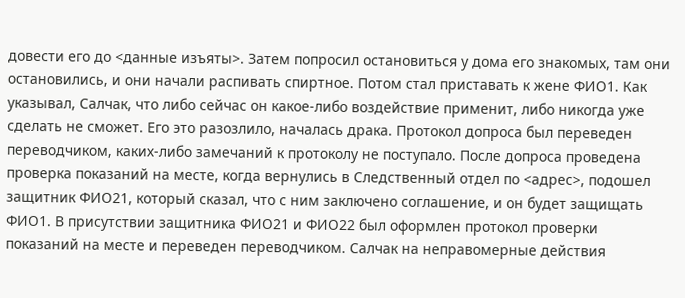довести его до <данные изъяты>. Затем попросил остановиться у дома его знакомых, там они остановились, и они начали распивать спиртное. Потом стал приставать к жене ФИО1. Как указывал, Салчак, что либо сейчас он какое-либо воздействие применит, либо никогда уже сделать не сможет. Его это разозлило, началась драка. Протокол допроса был переведен переводчиком, каких-либо замечаний к протоколу не поступало. После допроса проведена проверка показаний на месте, когда вернулись в Следственный отдел по <адрес>, подошел защитник ФИО21, который сказал, что с ним заключено соглашение, и он будет защищать ФИО1. В присутствии защитника ФИО21 и ФИО22 был оформлен протокол проверки показаний на месте и переведен переводчиком. Салчак на неправомерные действия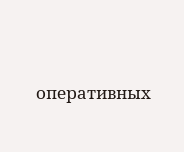оперативных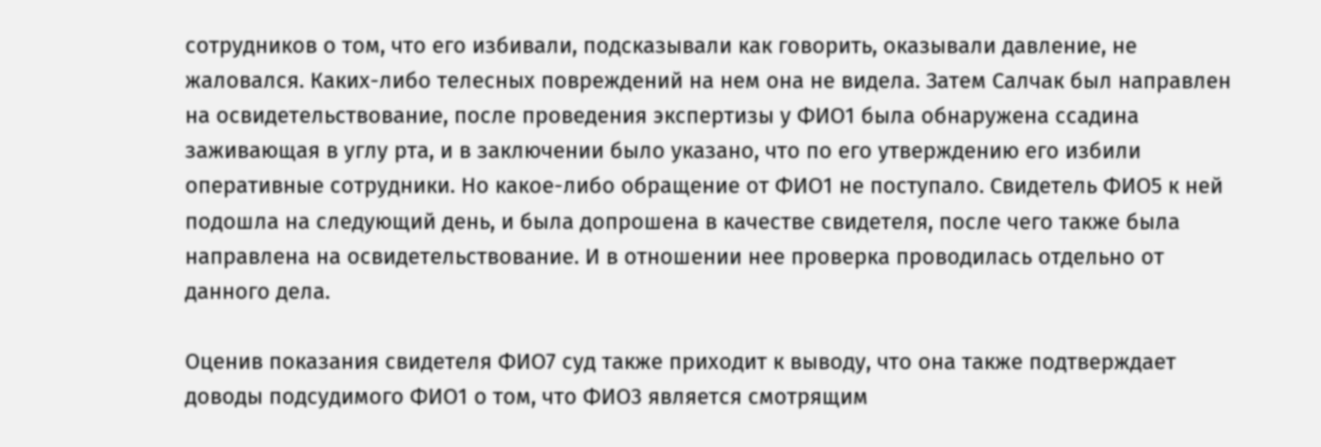сотрудников о том, что его избивали, подсказывали как говорить, оказывали давление, не жаловался. Каких-либо телесных повреждений на нем она не видела. Затем Салчак был направлен на освидетельствование, после проведения экспертизы у ФИО1 была обнаружена ссадина заживающая в углу рта, и в заключении было указано, что по его утверждению его избили оперативные сотрудники. Но какое-либо обращение от ФИО1 не поступало. Свидетель ФИО5 к ней подошла на следующий день, и была допрошена в качестве свидетеля, после чего также была направлена на освидетельствование. И в отношении нее проверка проводилась отдельно от данного дела.

Оценив показания свидетеля ФИО7 суд также приходит к выводу, что она также подтверждает доводы подсудимого ФИО1 о том, что ФИО3 является смотрящим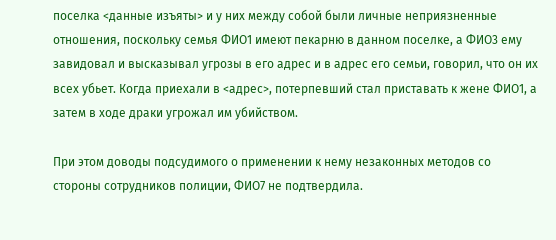поселка <данные изъяты> и у них между собой были личные неприязненные отношения, поскольку семья ФИО1 имеют пекарню в данном поселке, а ФИО3 ему завидовал и высказывал угрозы в его адрес и в адрес его семьи, говорил, что он их всех убьет. Когда приехали в <адрес>, потерпевший стал приставать к жене ФИО1, а затем в ходе драки угрожал им убийством.

При этом доводы подсудимого о применении к нему незаконных методов со стороны сотрудников полиции, ФИО7 не подтвердила.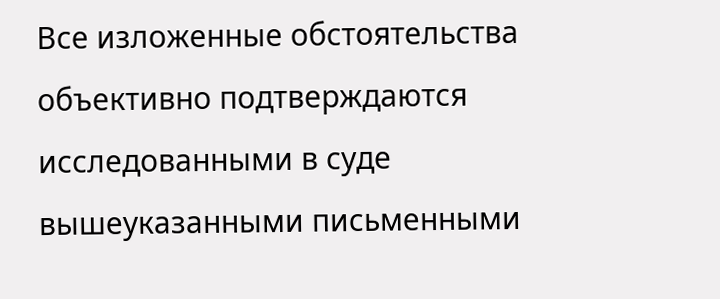Все изложенные обстоятельства объективно подтверждаются исследованными в суде вышеуказанными письменными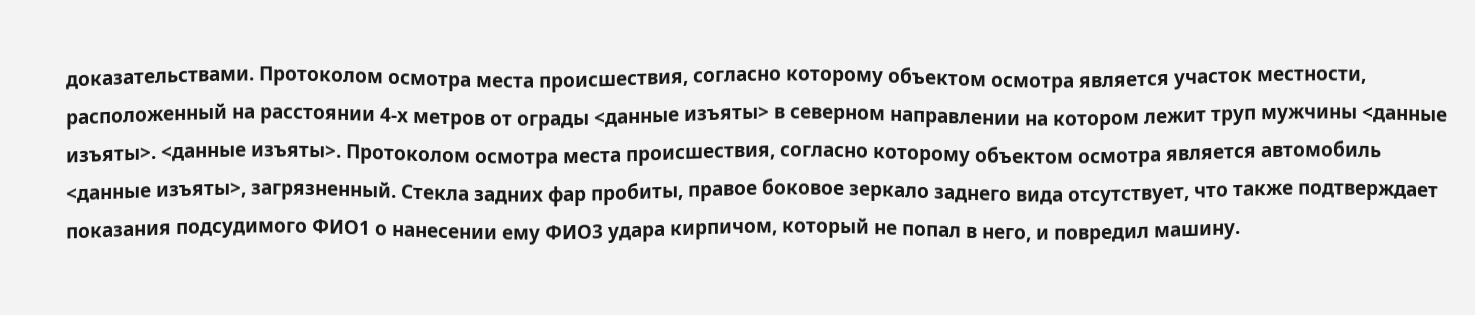доказательствами. Протоколом осмотра места происшествия, согласно которому объектом осмотра является участок местности, расположенный на расстоянии 4-х метров от ограды <данные изъяты> в северном направлении на котором лежит труп мужчины <данные изъяты>. <данные изъяты>. Протоколом осмотра места происшествия, согласно которому объектом осмотра является автомобиль <данные изъяты>, загрязненный. Стекла задних фар пробиты, правое боковое зеркало заднего вида отсутствует, что также подтверждает показания подсудимого ФИО1 о нанесении ему ФИО3 удара кирпичом, который не попал в него, и повредил машину.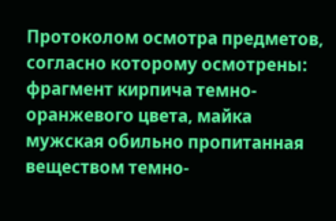Протоколом осмотра предметов, согласно которому осмотрены: фрагмент кирпича темно-оранжевого цвета, майка мужская обильно пропитанная веществом темно-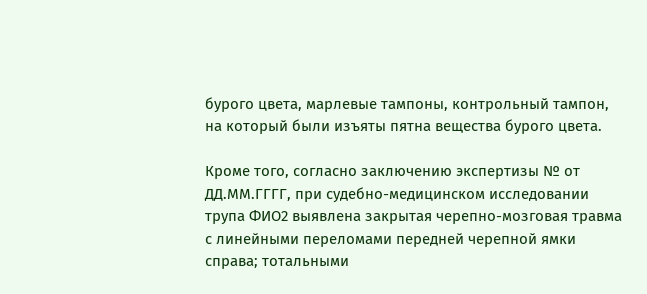бурого цвета, марлевые тампоны, контрольный тампон, на который были изъяты пятна вещества бурого цвета.

Кроме того, согласно заключению экспертизы № от ДД.ММ.ГГГГ, при судебно-медицинском исследовании трупа ФИО2 выявлена закрытая черепно-мозговая травма с линейными переломами передней черепной ямки справа; тотальными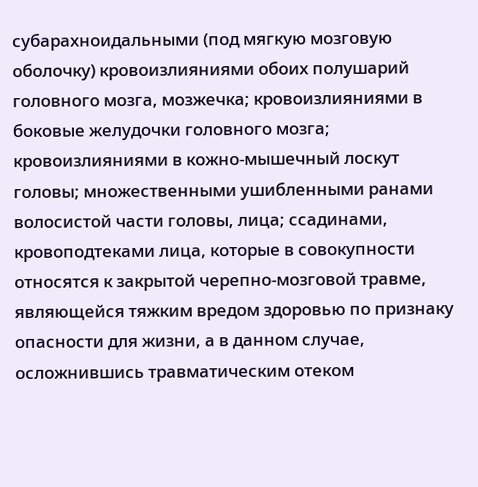субарахноидальными (под мягкую мозговую оболочку) кровоизлияниями обоих полушарий головного мозга, мозжечка; кровоизлияниями в боковые желудочки головного мозга; кровоизлияниями в кожно-мышечный лоскут головы; множественными ушибленными ранами волосистой части головы, лица; ссадинами, кровоподтеками лица, которые в совокупности относятся к закрытой черепно-мозговой травме, являющейся тяжким вредом здоровью по признаку опасности для жизни, а в данном случае, осложнившись травматическим отеком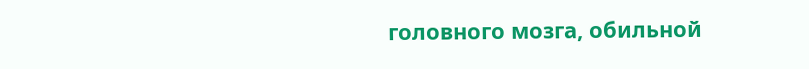головного мозга, обильной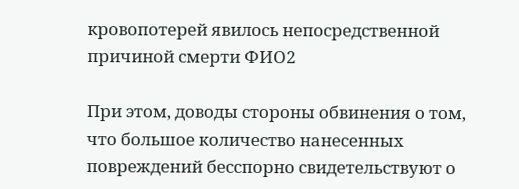кровопотерей явилось непосредственной причиной смерти ФИО2

При этом, доводы стороны обвинения о том, что большое количество нанесенных повреждений бесспорно свидетельствуют о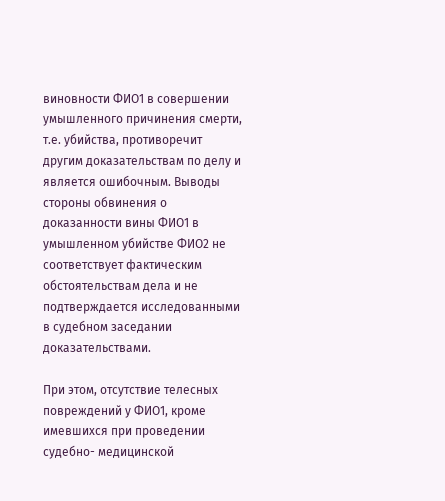виновности ФИО1 в совершении умышленного причинения смерти, т.е. убийства, противоречит другим доказательствам по делу и является ошибочным. Выводы стороны обвинения о доказанности вины ФИО1 в умышленном убийстве ФИО2 не соответствует фактическим обстоятельствам дела и не подтверждается исследованными в судебном заседании доказательствами.

При этом, отсутствие телесных повреждений у ФИО1, кроме имевшихся при проведении судебно- медицинской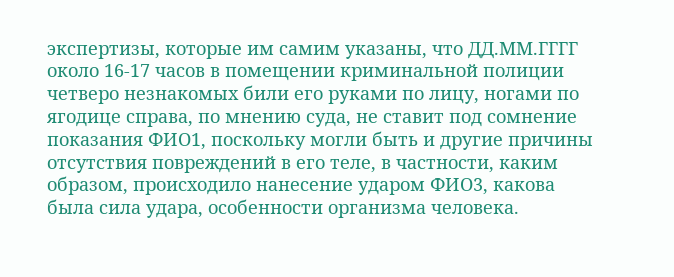экспертизы, которые им самим указаны, что ДД.ММ.ГГГГ около 16-17 часов в помещении криминальной полиции четверо незнакомых били его руками по лицу, ногами по ягодице справа, по мнению суда, не ставит под сомнение показания ФИО1, поскольку могли быть и другие причины отсутствия повреждений в его теле, в частности, каким образом, происходило нанесение ударом ФИО3, какова была сила удара, особенности организма человека.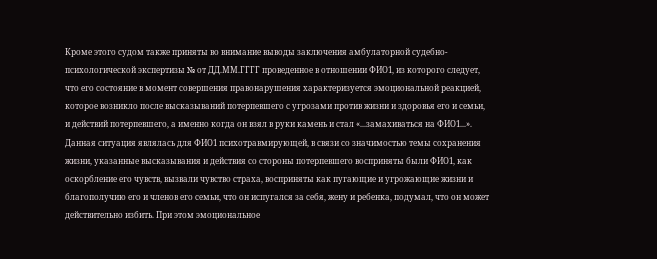Кроме этого судом также приняты во внимание выводы заключения амбулаторной судебно- психологической экспертизы № от ДД.ММ.ГГГГ проведенное в отношении ФИО1, из которого следует, что его состояние в момент совершения правонарушения характеризуется эмоциональной реакцией, которое возникло после высказываний потерпевшего с угрозами против жизни и здоровья его и семьи, и действий потерпевшего, а именно когда он взял в руки камень и стал «...замахиваться на ФИО1...». Данная ситуация являлась для ФИО1 психотравмирующей, в связи со значимостью темы сохранения жизни, указанные высказывания и действия со стороны потерпевшего восприняты были ФИО1, как оскорбление его чувств, вызвали чувство страха, восприняты как пугающие и угрожающие жизни и благополучию его и членов его семьи, что он испугался за себя, жену и ребенка, подумал, что он может действительно избить. При этом эмоциональное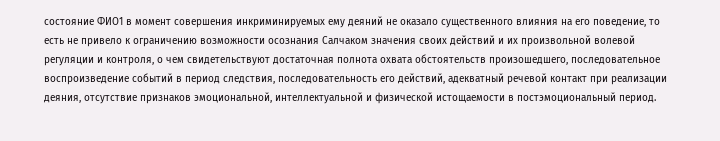состояние ФИО1 в момент совершения инкриминируемых ему деяний не оказало существенного влияния на его поведение, то есть не привело к ограничению возможности осознания Салчаком значения своих действий и их произвольной волевой регуляции и контроля, о чем свидетельствуют достаточная полнота охвата обстоятельств произошедшего, последовательное воспроизведение событий в период следствия, последовательность его действий, адекватный речевой контакт при реализации деяния, отсутствие признаков эмоциональной, интеллектуальной и физической истощаемости в постэмоциональный период.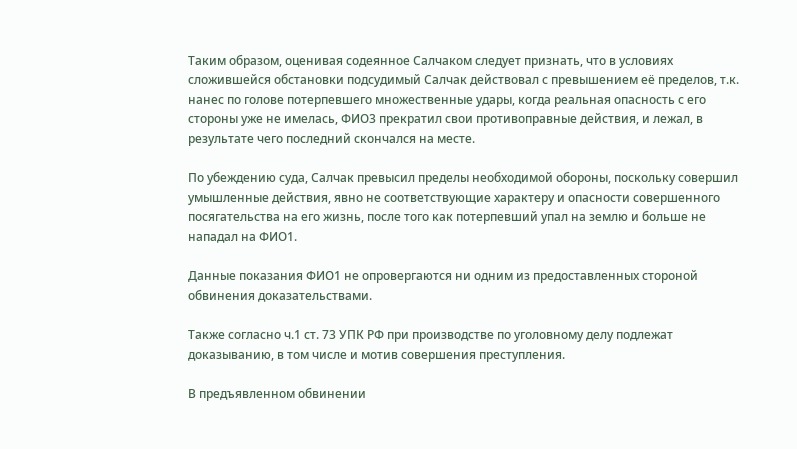Таким образом, оценивая содеянное Салчаком следует признать, что в условиях сложившейся обстановки подсудимый Салчак действовал с превышением её пределов, т.к. нанес по голове потерпевшего множественные удары, когда реальная опасность с его стороны уже не имелась, ФИО3 прекратил свои противоправные действия, и лежал, в результате чего последний скончался на месте.

По убеждению суда, Салчак превысил пределы необходимой обороны, поскольку совершил умышленные действия, явно не соответствующие характеру и опасности совершенного посягательства на его жизнь, после того как потерпевший упал на землю и больше не нападал на ФИО1.

Данные показания ФИО1 не опровергаются ни одним из предоставленных стороной обвинения доказательствами.

Также согласно ч.1 ст. 73 УПК РФ при производстве по уголовному делу подлежат доказыванию, в том числе и мотив совершения преступления.

В предъявленном обвинении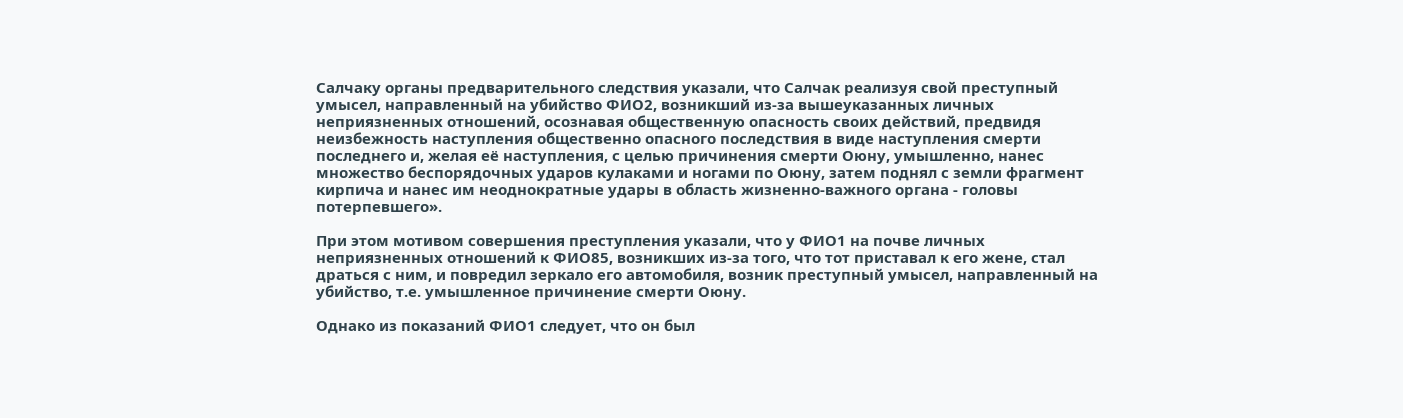Салчаку органы предварительного следствия указали, что Салчак реализуя свой преступный умысел, направленный на убийство ФИО2, возникший из-за вышеуказанных личных неприязненных отношений, осознавая общественную опасность своих действий, предвидя неизбежность наступления общественно опасного последствия в виде наступления смерти последнего и, желая её наступления, с целью причинения смерти Оюну, умышленно, нанес множество беспорядочных ударов кулаками и ногами по Оюну, затем поднял с земли фрагмент кирпича и нанес им неоднократные удары в область жизненно-важного органа - головы потерпевшего».

При этом мотивом совершения преступления указали, что у ФИО1 на почве личных неприязненных отношений к ФИО85, возникших из-за того, что тот приставал к его жене, стал драться с ним, и повредил зеркало его автомобиля, возник преступный умысел, направленный на убийство, т.е. умышленное причинение смерти Оюну.

Однако из показаний ФИО1 следует, что он был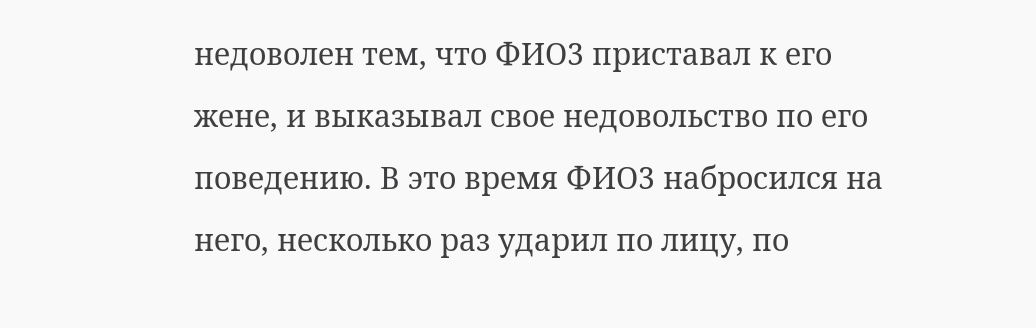недоволен тем, что ФИО3 приставал к его жене, и выказывал свое недовольство по его поведению. В это время ФИО3 набросился на него, несколько раз ударил по лицу, по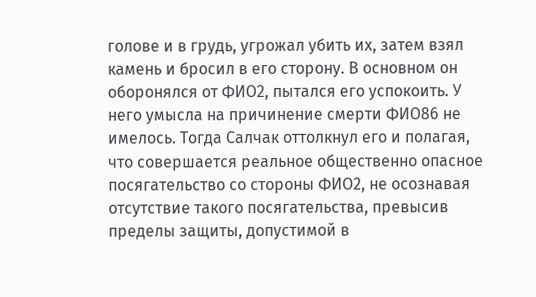голове и в грудь, угрожал убить их, затем взял камень и бросил в его сторону. В основном он оборонялся от ФИО2, пытался его успокоить. У него умысла на причинение смерти ФИО86 не имелось. Тогда Салчак оттолкнул его и полагая, что совершается реальное общественно опасное посягательство со стороны ФИО2, не осознавая отсутствие такого посягательства, превысив пределы защиты, допустимой в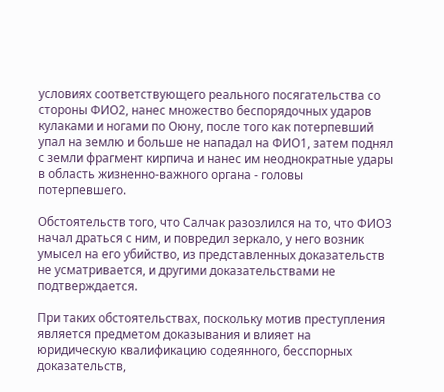условиях соответствующего реального посягательства со стороны ФИО2, нанес множество беспорядочных ударов кулаками и ногами по Оюну, после того как потерпевший упал на землю и больше не нападал на ФИО1, затем поднял с земли фрагмент кирпича и нанес им неоднократные удары в область жизненно-важного органа - головы потерпевшего.

Обстоятельств того, что Салчак разозлился на то, что ФИО3 начал драться с ним, и повредил зеркало, у него возник умысел на его убийство, из представленных доказательств не усматривается, и другими доказательствами не подтверждается.

При таких обстоятельствах, поскольку мотив преступления является предметом доказывания и влияет на юридическую квалификацию содеянного, бесспорных доказательств,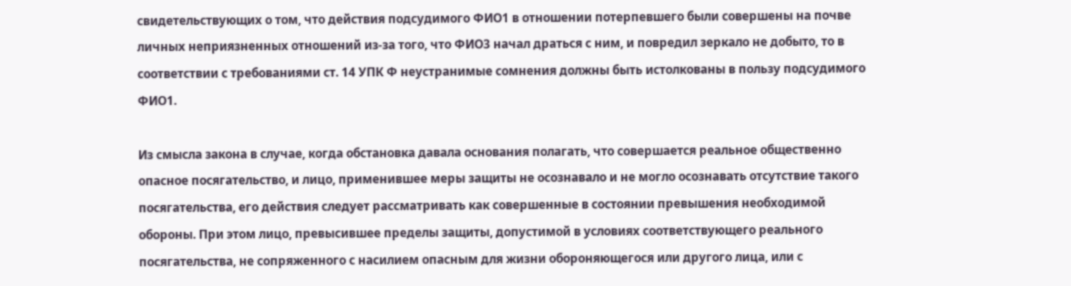свидетельствующих о том, что действия подсудимого ФИО1 в отношении потерпевшего были совершены на почве личных неприязненных отношений из-за того, что ФИО3 начал драться с ним, и повредил зеркало не добыто, то в соответствии с требованиями ст. 14 УПК Ф неустранимые сомнения должны быть истолкованы в пользу подсудимого ФИО1.

Из смысла закона в случае, когда обстановка давала основания полагать, что совершается реальное общественно опасное посягательство, и лицо, применившее меры защиты не осознавало и не могло осознавать отсутствие такого посягательства, его действия следует рассматривать как совершенные в состоянии превышения необходимой обороны. При этом лицо, превысившее пределы защиты, допустимой в условиях соответствующего реального посягательства, не сопряженного с насилием опасным для жизни обороняющегося или другого лица, или с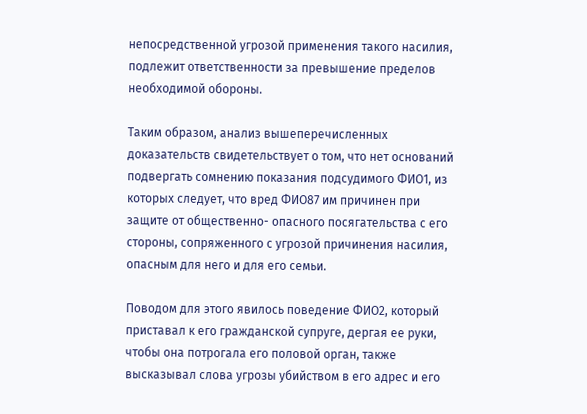непосредственной угрозой применения такого насилия, подлежит ответственности за превышение пределов необходимой обороны.

Таким образом, анализ вышеперечисленных доказательств свидетельствует о том, что нет оснований подвергать сомнению показания подсудимого ФИО1, из которых следует, что вред ФИО87 им причинен при защите от общественно- опасного посягательства с его стороны, сопряженного с угрозой причинения насилия, опасным для него и для его семьи.

Поводом для этого явилось поведение ФИО2, который приставал к его гражданской супруге, дергая ее руки, чтобы она потрогала его половой орган, также высказывал слова угрозы убийством в его адрес и его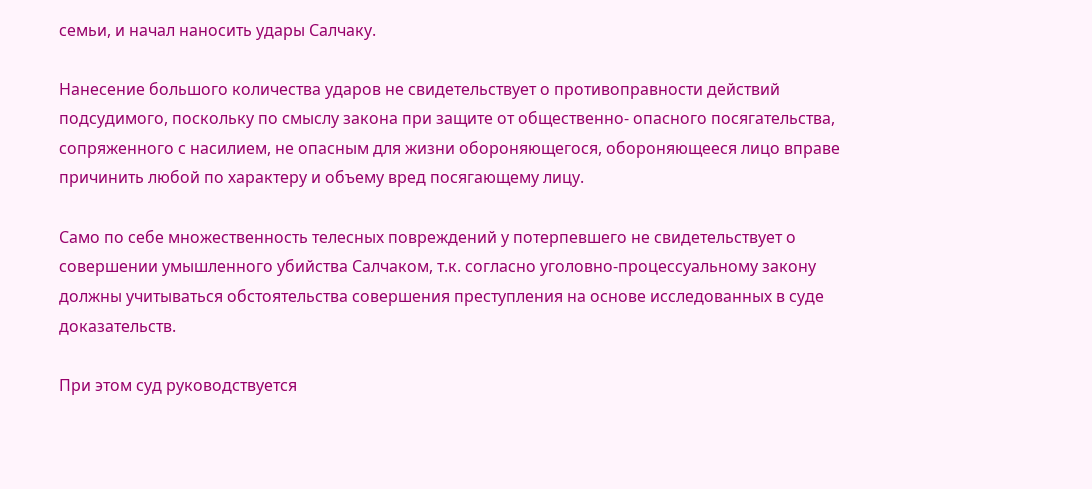семьи, и начал наносить удары Салчаку.

Нанесение большого количества ударов не свидетельствует о противоправности действий подсудимого, поскольку по смыслу закона при защите от общественно- опасного посягательства, сопряженного с насилием, не опасным для жизни обороняющегося, обороняющееся лицо вправе причинить любой по характеру и объему вред посягающему лицу.

Само по себе множественность телесных повреждений у потерпевшего не свидетельствует о совершении умышленного убийства Салчаком, т.к. согласно уголовно-процессуальному закону должны учитываться обстоятельства совершения преступления на основе исследованных в суде доказательств.

При этом суд руководствуется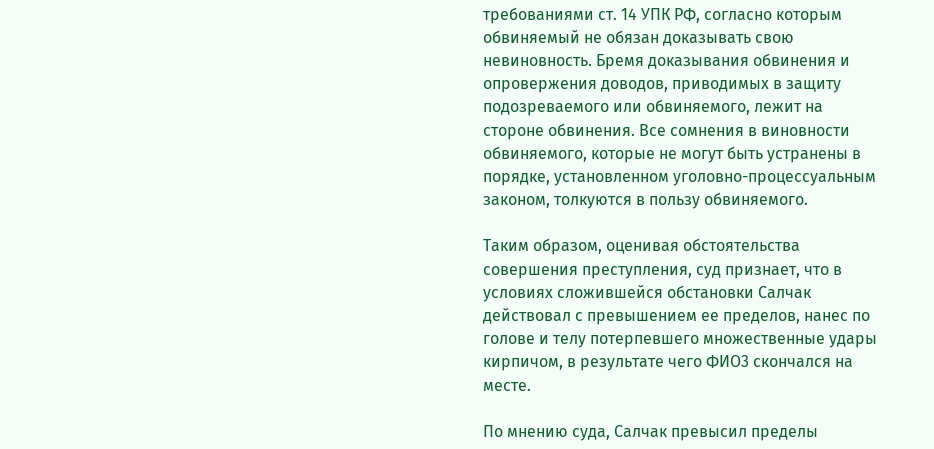требованиями ст. 14 УПК РФ, согласно которым обвиняемый не обязан доказывать свою невиновность. Бремя доказывания обвинения и опровержения доводов, приводимых в защиту подозреваемого или обвиняемого, лежит на стороне обвинения. Все сомнения в виновности обвиняемого, которые не могут быть устранены в порядке, установленном уголовно-процессуальным законом, толкуются в пользу обвиняемого.

Таким образом, оценивая обстоятельства совершения преступления, суд признает, что в условиях сложившейся обстановки Салчак действовал с превышением ее пределов, нанес по голове и телу потерпевшего множественные удары кирпичом, в результате чего ФИО3 скончался на месте.

По мнению суда, Салчак превысил пределы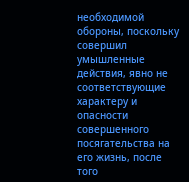необходимой обороны, поскольку совершил умышленные действия, явно не соответствующие характеру и опасности совершенного посягательства на его жизнь, после того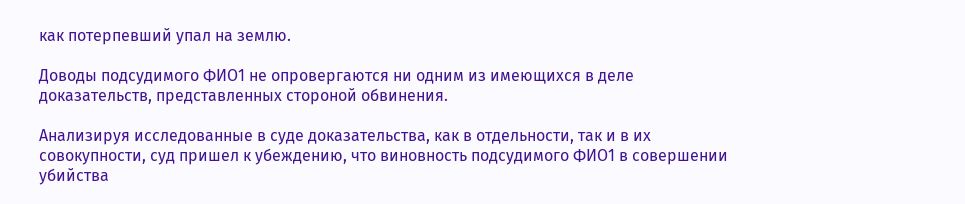как потерпевший упал на землю.

Доводы подсудимого ФИО1 не опровергаются ни одним из имеющихся в деле доказательств, представленных стороной обвинения.

Анализируя исследованные в суде доказательства, как в отдельности, так и в их совокупности, суд пришел к убеждению, что виновность подсудимого ФИО1 в совершении убийства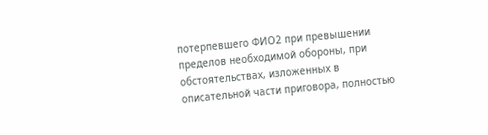потерпевшего ФИО2 при превышении пределов необходимой обороны, при обстоятельствах, изложенных в описательной части приговора, полностью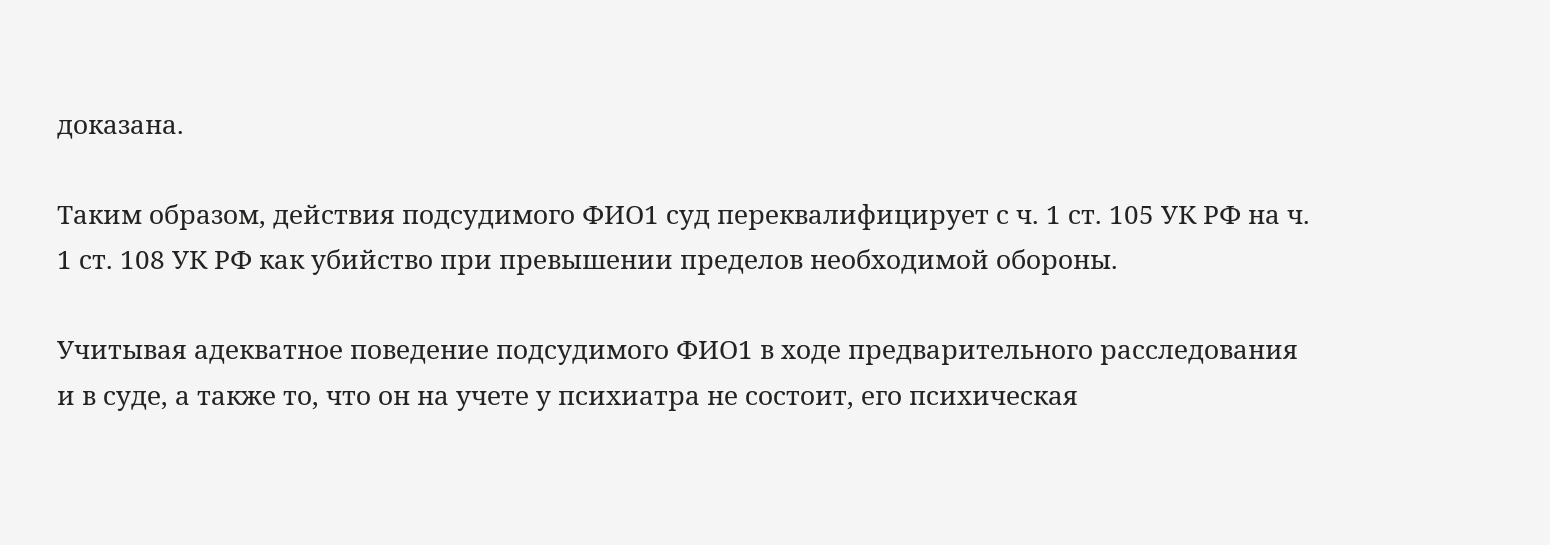доказана.

Таким образом, действия подсудимого ФИО1 суд переквалифицирует с ч. 1 ст. 105 УК РФ на ч. 1 ст. 108 УК РФ как убийство при превышении пределов необходимой обороны.

Учитывая адекватное поведение подсудимого ФИО1 в ходе предварительного расследования и в суде, а также то, что он на учете у психиатра не состоит, его психическая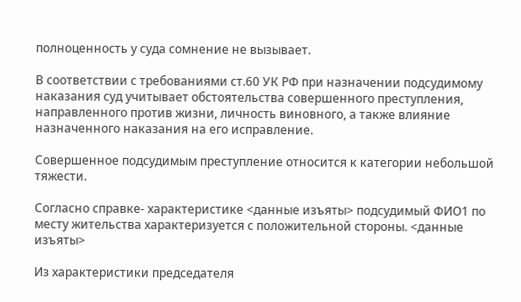полноценность у суда сомнение не вызывает.

В соответствии с требованиями ст.60 УК РФ при назначении подсудимому наказания суд учитывает обстоятельства совершенного преступления, направленного против жизни, личность виновного, а также влияние назначенного наказания на его исправление.

Совершенное подсудимым преступление относится к категории небольшой тяжести.

Согласно справке- характеристике <данные изъяты> подсудимый ФИО1 по месту жительства характеризуется с положительной стороны. <данные изъяты>

Из характеристики председателя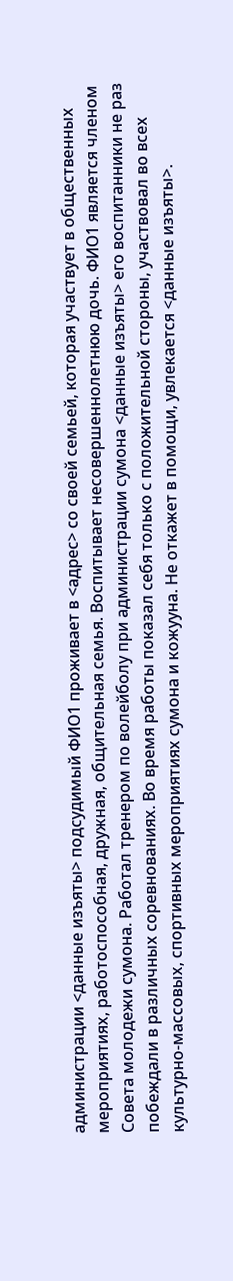администрации <данные изъяты> подсудимый ФИО1 проживает в <адрес> со своей семьей, которая участвует в общественных мероприятиях, работоспособная, дружная, общительная семья. Воспитывает несовершеннолетнюю дочь. ФИО1 является членом Совета молодежи сумона. Работал тренером по волейболу при администрации сумона <данные изъяты> его воспитанники не раз побеждали в различных соревнованиях. Во время работы показал себя только с положительной стороны, участвовал во всех культурно-массовых, спортивных мероприятиях сумона и кожууна. Не откажет в помощи, увлекается <данные изъяты>.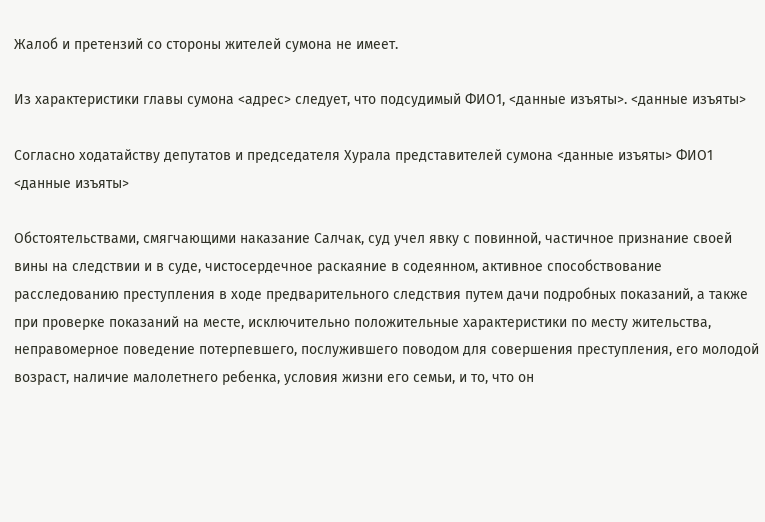Жалоб и претензий со стороны жителей сумона не имеет.

Из характеристики главы сумона <адрес> следует, что подсудимый ФИО1, <данные изъяты>. <данные изъяты>

Согласно ходатайству депутатов и председателя Хурала представителей сумона <данные изъяты> ФИО1 <данные изъяты>

Обстоятельствами, смягчающими наказание Салчак, суд учел явку с повинной, частичное признание своей вины на следствии и в суде, чистосердечное раскаяние в содеянном, активное способствование расследованию преступления в ходе предварительного следствия путем дачи подробных показаний, а также при проверке показаний на месте, исключительно положительные характеристики по месту жительства, неправомерное поведение потерпевшего, послужившего поводом для совершения преступления, его молодой возраст, наличие малолетнего ребенка, условия жизни его семьи, и то, что он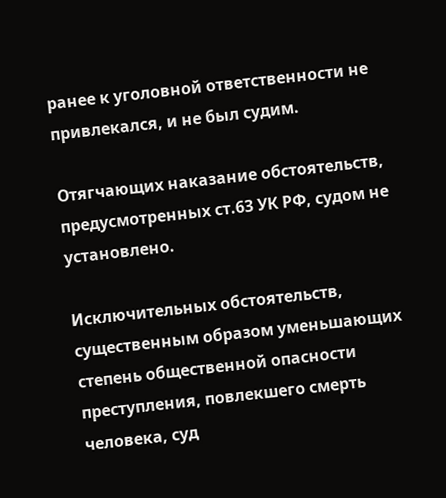ранее к уголовной ответственности не привлекался, и не был судим.

Отягчающих наказание обстоятельств, предусмотренных ст.63 УК РФ, судом не установлено.

Исключительных обстоятельств, существенным образом уменьшающих степень общественной опасности преступления, повлекшего смерть человека, суд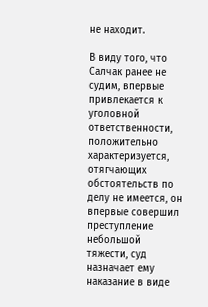не находит.

В виду того, что Салчак ранее не судим, впервые привлекается к уголовной ответственности, положительно характеризуется, отягчающих обстоятельств по делу не имеется, он впервые совершил преступление небольшой тяжести, суд назначает ему наказание в виде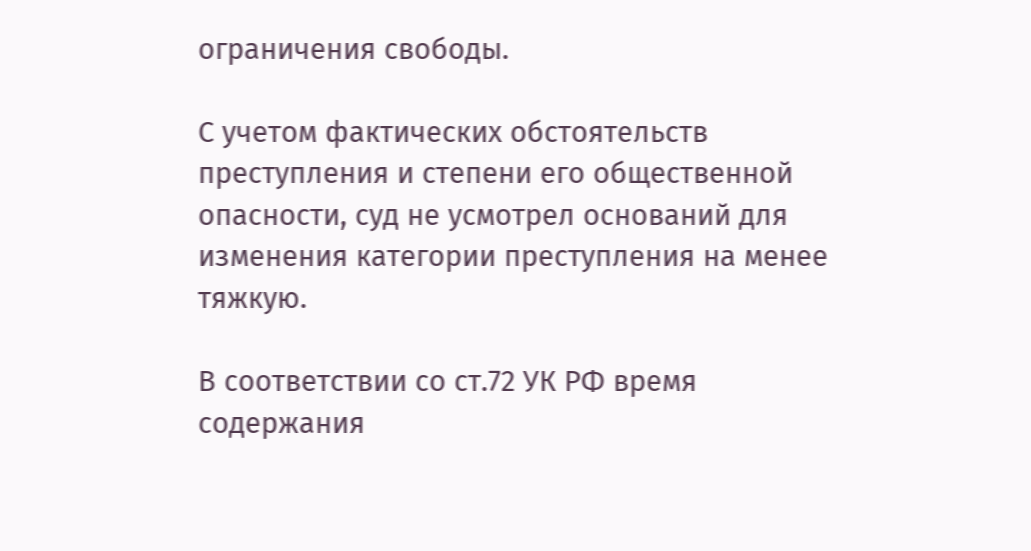ограничения свободы.

С учетом фактических обстоятельств преступления и степени его общественной опасности, суд не усмотрел оснований для изменения категории преступления на менее тяжкую.

В соответствии со ст.72 УК РФ время содержания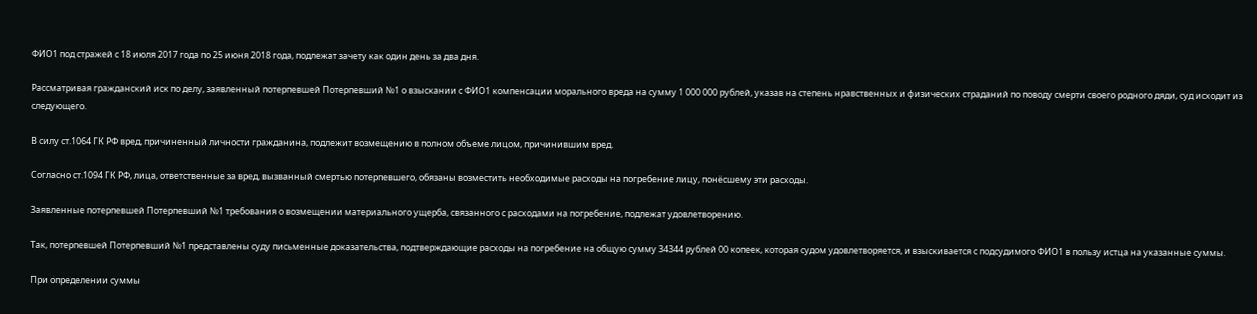ФИО1 под стражей с 18 июля 2017 года по 25 июня 2018 года, подлежат зачету как один день за два дня.

Рассматривая гражданский иск по делу, заявленный потерпевшей Потерпевший №1 о взыскании с ФИО1 компенсации морального вреда на сумму 1 000 000 рублей, указав на степень нравственных и физических страданий по поводу смерти своего родного дяди, суд исходит из следующего.

В силу ст.1064 ГК РФ вред, причиненный личности гражданина, подлежит возмещению в полном объеме лицом, причинившим вред.

Согласно ст.1094 ГК РФ, лица, ответственные за вред, вызванный смертью потерпевшего, обязаны возместить необходимые расходы на погребение лицу, понёсшему эти расходы.

Заявленные потерпевшей Потерпевший №1 требования о возмещении материального ущерба, связанного с расходами на погребение, подлежат удовлетворению.

Так, потерпевшей Потерпевший №1 представлены суду письменные доказательства, подтверждающие расходы на погребение на общую сумму 34344 рублей 00 копеек, которая судом удовлетворяется, и взыскивается с подсудимого ФИО1 в пользу истца на указанные суммы.

При определении суммы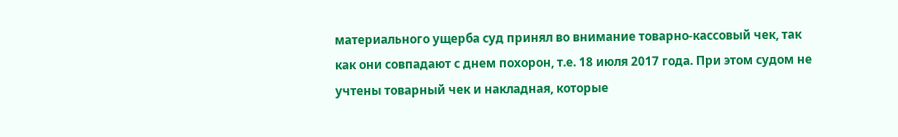материального ущерба суд принял во внимание товарно-кассовый чек, так как они совпадают с днем похорон, т.е. 18 июля 2017 года. При этом судом не учтены товарный чек и накладная, которые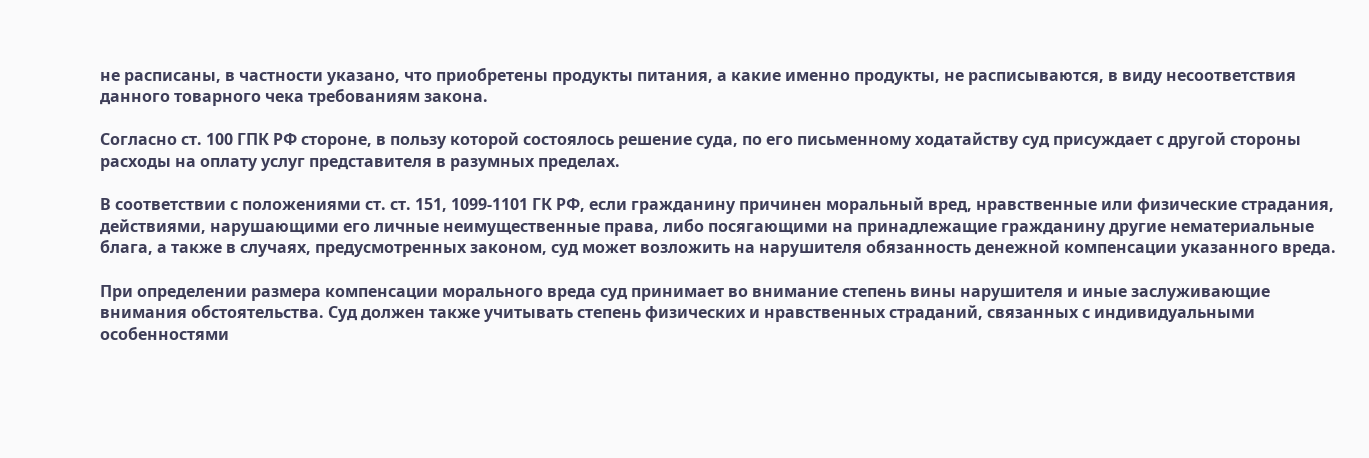не расписаны, в частности указано, что приобретены продукты питания, а какие именно продукты, не расписываются, в виду несоответствия данного товарного чека требованиям закона.

Согласно ст. 100 ГПК РФ стороне, в пользу которой состоялось решение суда, по его письменному ходатайству суд присуждает с другой стороны расходы на оплату услуг представителя в разумных пределах.

В соответствии с положениями ст. ст. 151, 1099-1101 ГК РФ, если гражданину причинен моральный вред, нравственные или физические страдания, действиями, нарушающими его личные неимущественные права, либо посягающими на принадлежащие гражданину другие нематериальные блага, а также в случаях, предусмотренных законом, суд может возложить на нарушителя обязанность денежной компенсации указанного вреда.

При определении размера компенсации морального вреда суд принимает во внимание степень вины нарушителя и иные заслуживающие внимания обстоятельства. Суд должен также учитывать степень физических и нравственных страданий, связанных с индивидуальными особенностями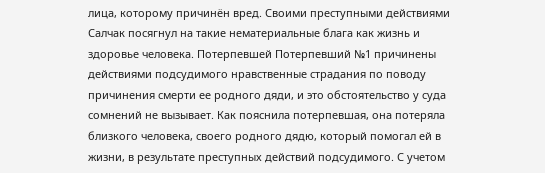лица, которому причинён вред. Своими преступными действиями Салчак посягнул на такие нематериальные блага как жизнь и здоровье человека. Потерпевшей Потерпевший №1 причинены действиями подсудимого нравственные страдания по поводу причинения смерти ее родного дяди, и это обстоятельство у суда сомнений не вызывает. Как пояснила потерпевшая, она потеряла близкого человека, своего родного дядю, который помогал ей в жизни, в результате преступных действий подсудимого. С учетом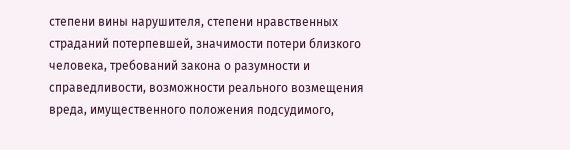степени вины нарушителя, степени нравственных страданий потерпевшей, значимости потери близкого человека, требований закона о разумности и справедливости, возможности реального возмещения вреда, имущественного положения подсудимого,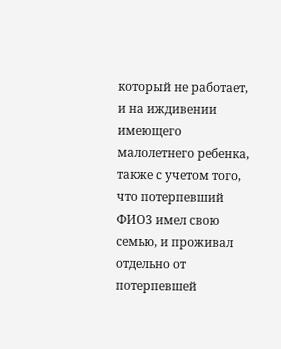который не работает, и на иждивении имеющего малолетнего ребенка, также с учетом того, что потерпевший ФИО3 имел свою семью, и проживал отдельно от потерпевшей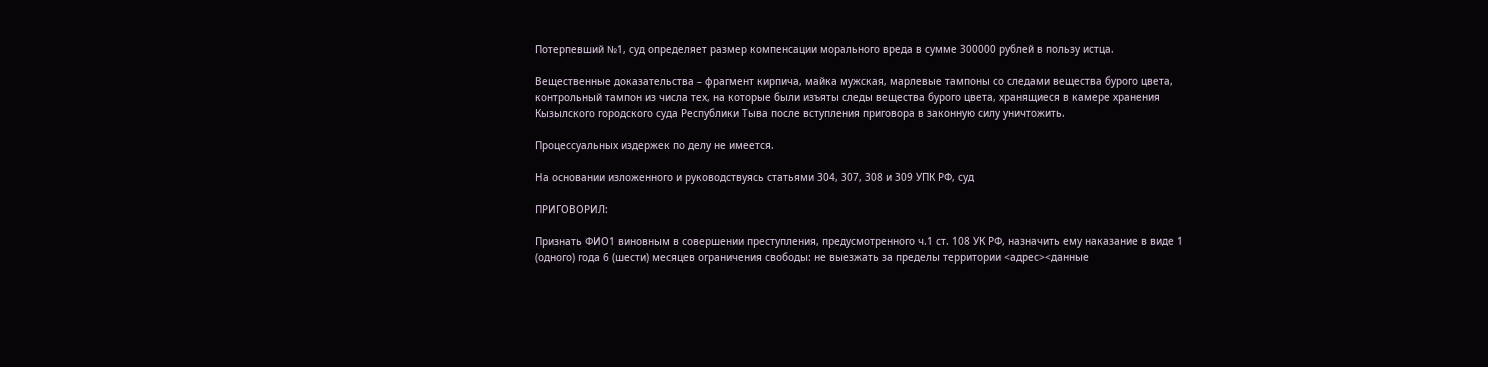Потерпевший №1, суд определяет размер компенсации морального вреда в сумме 300000 рублей в пользу истца.

Вещественные доказательства – фрагмент кирпича, майка мужская, марлевые тампоны со следами вещества бурого цвета, контрольный тампон из числа тех, на которые были изъяты следы вещества бурого цвета, хранящиеся в камере хранения Кызылского городского суда Республики Тыва после вступления приговора в законную силу уничтожить.

Процессуальных издержек по делу не имеется.

На основании изложенного и руководствуясь статьями 304, 307, 308 и 309 УПК РФ, суд

ПРИГОВОРИЛ:

Признать ФИО1 виновным в совершении преступления, предусмотренного ч.1 ст. 108 УК РФ, назначить ему наказание в виде 1 (одного) года 6 (шести) месяцев ограничения свободы: не выезжать за пределы территории <адрес><данные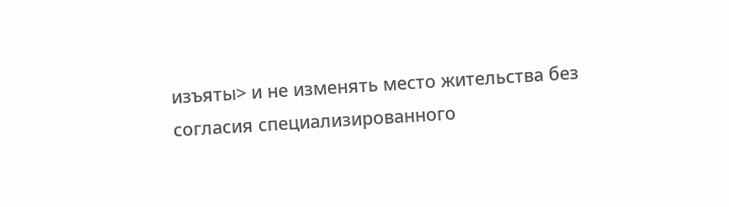изъяты> и не изменять место жительства без согласия специализированного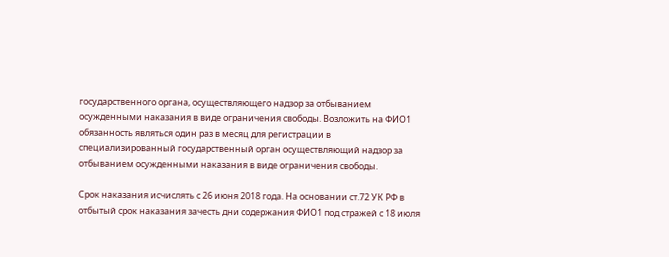государственного органа, осуществляющего надзор за отбыванием осужденными наказания в виде ограничения свободы. Возложить на ФИО1 обязанность являться один раз в месяц для регистрации в специализированный государственный орган осуществляющий надзор за отбыванием осужденными наказания в виде ограничения свободы.

Срок наказания исчислять с 26 июня 2018 года. На основании ст.72 УК РФ в отбытый срок наказания зачесть дни содержания ФИО1 под стражей с 18 июля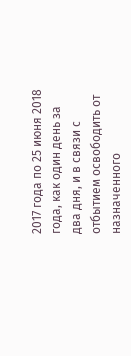2017 года по 25 июня 2018 года, как один день за два дня, и в связи с отбытием освободить от назначенного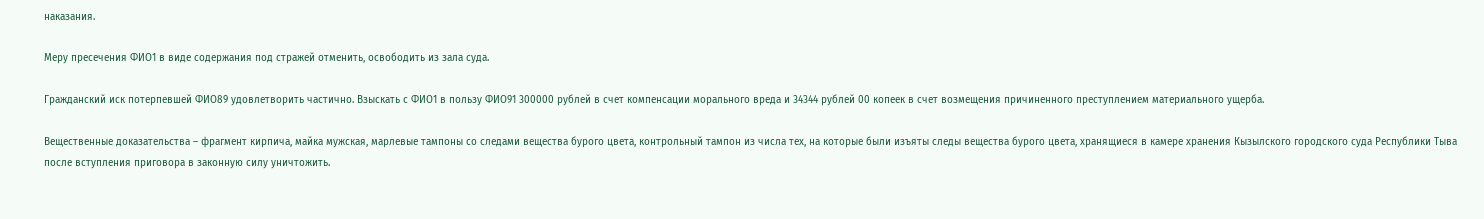наказания.

Меру пресечения ФИО1 в виде содержания под стражей отменить, освободить из зала суда.

Гражданский иск потерпевшей ФИО89 удовлетворить частично. Взыскать с ФИО1 в пользу ФИО91 300000 рублей в счет компенсации морального вреда и 34344 рублей 00 копеек в счет возмещения причиненного преступлением материального ущерба.

Вещественные доказательства – фрагмент кирпича, майка мужская, марлевые тампоны со следами вещества бурого цвета, контрольный тампон из числа тех, на которые были изъяты следы вещества бурого цвета, хранящиеся в камере хранения Кызылского городского суда Республики Тыва после вступления приговора в законную силу уничтожить.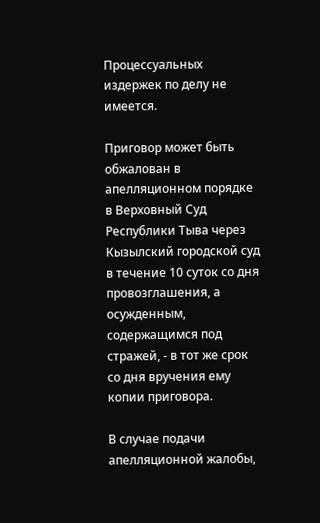Процессуальных издержек по делу не имеется.

Приговор может быть обжалован в апелляционном порядке в Верховный Суд Республики Тыва через Кызылский городской суд в течение 10 суток со дня провозглашения, а осужденным, содержащимся под стражей, - в тот же срок со дня вручения ему копии приговора.

В случае подачи апелляционной жалобы,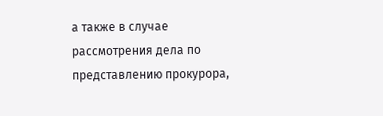а также в случае рассмотрения дела по представлению прокурора,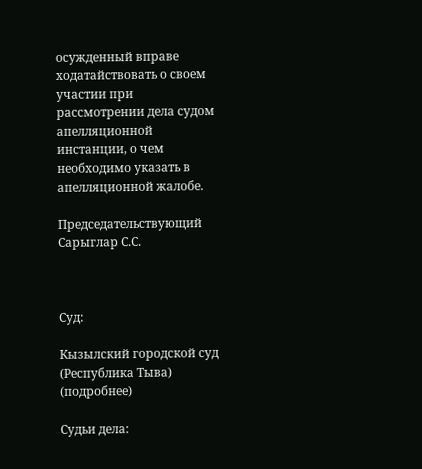осужденный вправе ходатайствовать о своем участии при рассмотрении дела судом апелляционной инстанции, о чем необходимо указать в апелляционной жалобе.

Председательствующий Сарыглар С.С.



Суд:

Кызылский городской суд (Республика Тыва) (подробнее)

Судьи дела: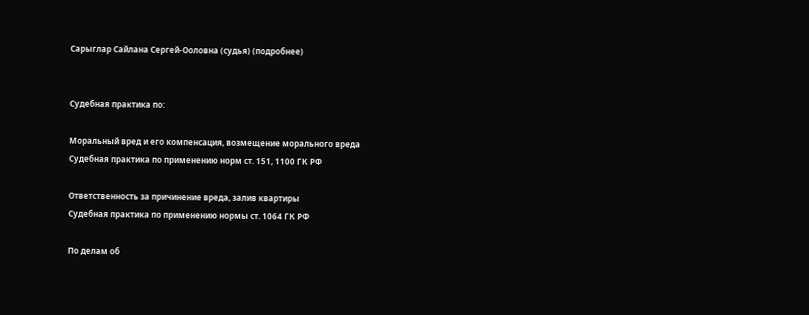Сарыглар Сайлана Сергей-Ооловна (судья) (подробнее)


Судебная практика по:

Моральный вред и его компенсация, возмещение морального вреда
Судебная практика по применению норм ст. 151, 1100 ГК РФ

Ответственность за причинение вреда, залив квартиры
Судебная практика по применению нормы ст. 1064 ГК РФ

По делам об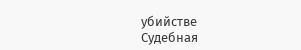убийстве
Судебная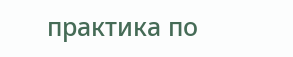практика по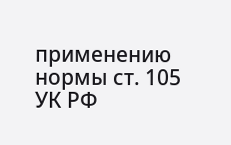применению нормы ст. 105 УК РФ